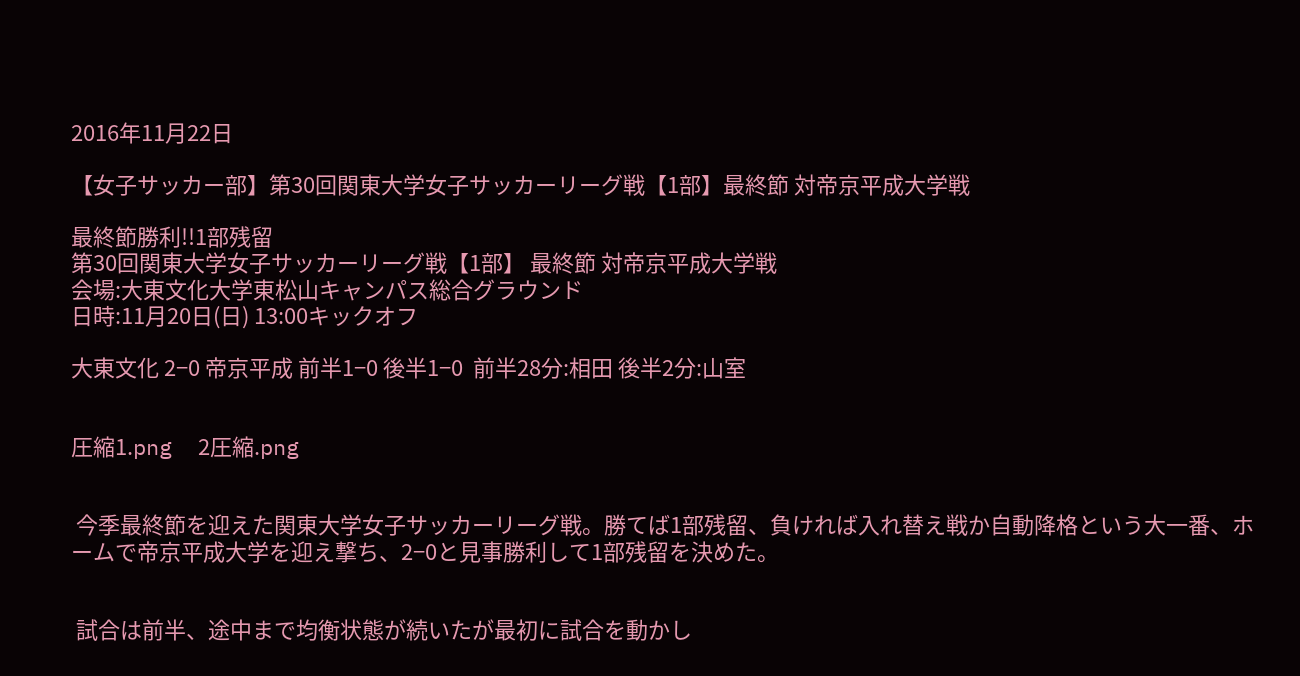2016年11月22日

【女子サッカー部】第30回関東大学女子サッカーリーグ戦【1部】最終節 対帝京平成大学戦

最終節勝利!!1部残留
第30回関東大学女子サッカーリーグ戦【1部】 最終節 対帝京平成大学戦
会場:大東文化大学東松山キャンパス総合グラウンド
日時:11月20日(日) 13:00キックオフ

大東文化 2−0 帝京平成 前半1−0 後半1−0  前半28分:相田 後半2分:山室


圧縮1.png  2圧縮.png


 今季最終節を迎えた関東大学女子サッカーリーグ戦。勝てば1部残留、負ければ入れ替え戦か自動降格という大一番、ホームで帝京平成大学を迎え撃ち、2−0と見事勝利して1部残留を決めた。


 試合は前半、途中まで均衡状態が続いたが最初に試合を動かし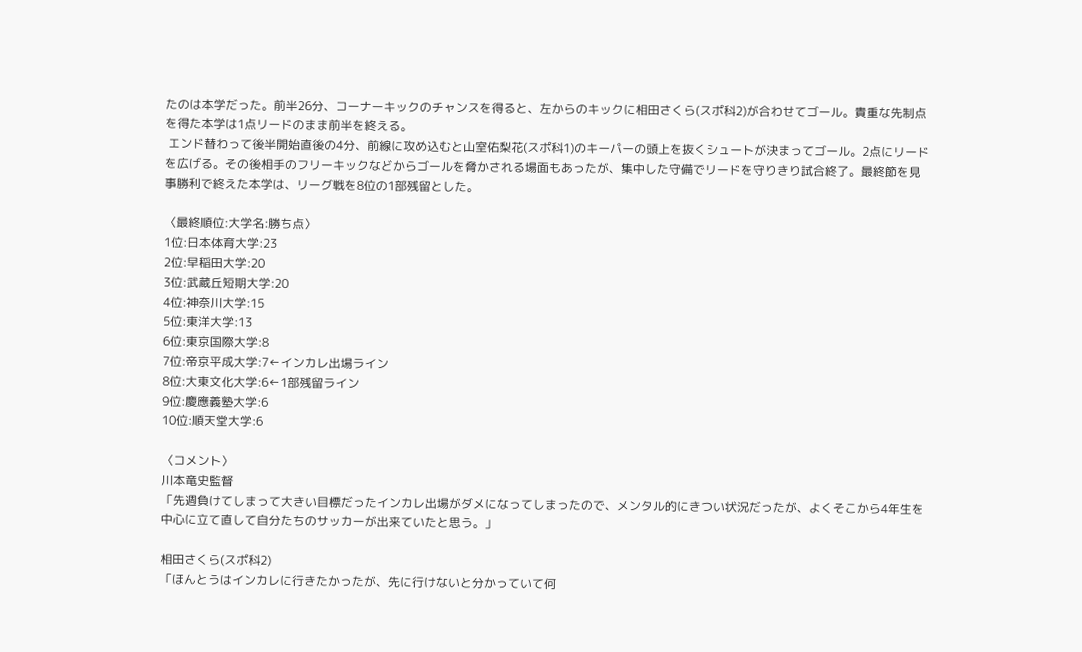たのは本学だった。前半26分、コーナーキックのチャンスを得ると、左からのキックに相田さくら(スポ科2)が合わせてゴール。貴重な先制点を得た本学は1点リードのまま前半を終える。
 エンド替わって後半開始直後の4分、前線に攻め込むと山室佑梨花(スポ科1)のキーパーの頭上を抜くシュートが決まってゴール。2点にリードを広げる。その後相手のフリーキックなどからゴールを脅かされる場面もあったが、集中した守備でリードを守りきり試合終了。最終節を見事勝利で終えた本学は、リーグ戦を8位の1部残留とした。

〈最終順位:大学名:勝ち点〉
1位:日本体育大学:23
2位:早稲田大学:20
3位:武蔵丘短期大学:20
4位:神奈川大学:15
5位:東洋大学:13
6位:東京国際大学:8
7位:帝京平成大学:7←インカレ出場ライン
8位:大東文化大学:6←1部残留ライン
9位:慶應義塾大学:6
10位:順天堂大学:6

〈コメント〉
川本竜史監督
「先週負けてしまって大きい目標だったインカレ出場がダメになってしまったので、メンタル的にきつい状況だったが、よくそこから4年生を中心に立て直して自分たちのサッカーが出来ていたと思う。」

相田さくら(スポ科2)
「ほんとうはインカレに行きたかったが、先に行けないと分かっていて何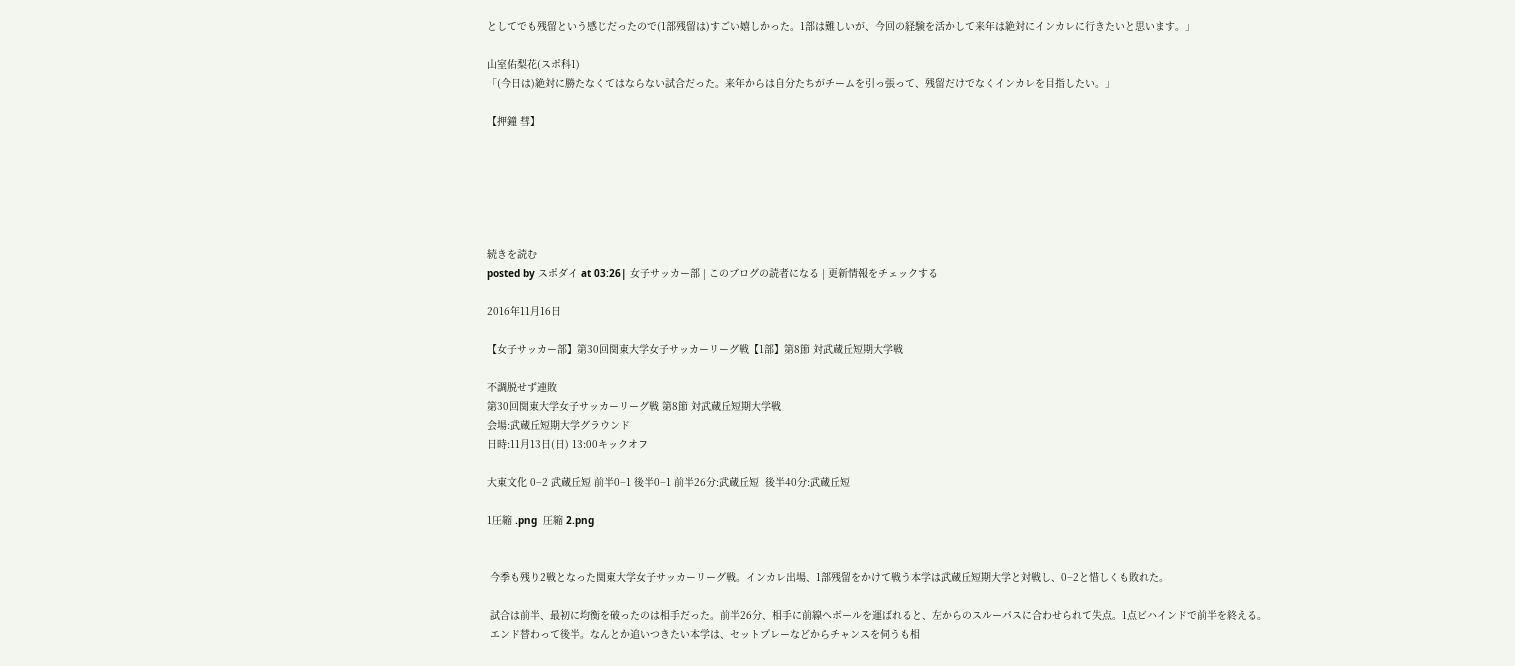としてでも残留という感じだったので(1部残留は)すごい嬉しかった。1部は難しいが、今回の経験を活かして来年は絶対にインカレに行きたいと思います。」

山室佑梨花(スポ科1)
「(今日は)絶対に勝たなくてはならない試合だった。来年からは自分たちがチームを引っ張って、残留だけでなくインカレを目指したい。」

【押鐘 彗】






続きを読む
posted by スポダイ at 03:26| 女子サッカー部 | このブログの読者になる | 更新情報をチェックする

2016年11月16日

【女子サッカー部】第30回関東大学女子サッカーリーグ戦【1部】第8節 対武蔵丘短期大学戦

不調脱せず連敗
第30回関東大学女子サッカーリーグ戦 第8節 対武蔵丘短期大学戦
会場:武蔵丘短期大学グラウンド
日時:11月13日(日) 13:00キックオフ

大東文化 0−2 武蔵丘短 前半0−1 後半0−1 前半26分:武蔵丘短  後半40分:武蔵丘短

1圧縮 .png  圧縮 2.png


 今季も残り2戦となった関東大学女子サッカーリーグ戦。インカレ出場、1部残留をかけて戦う本学は武蔵丘短期大学と対戦し、0−2と惜しくも敗れた。

 試合は前半、最初に均衡を破ったのは相手だった。前半26分、相手に前線へボールを運ばれると、左からのスルーパスに合わせられて失点。1点ビハインドで前半を終える。
 エンド替わって後半。なんとか追いつきたい本学は、セットプレーなどからチャンスを伺うも相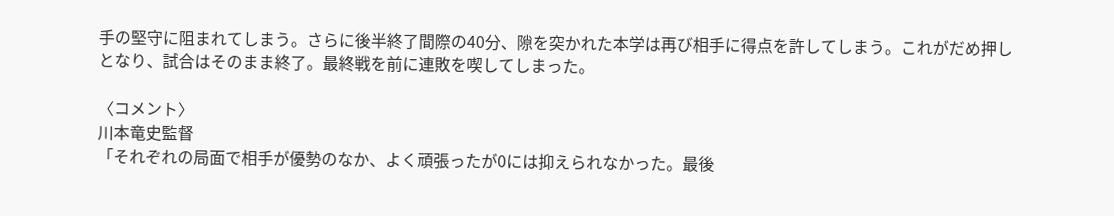手の堅守に阻まれてしまう。さらに後半終了間際の40分、隙を突かれた本学は再び相手に得点を許してしまう。これがだめ押しとなり、試合はそのまま終了。最終戦を前に連敗を喫してしまった。

〈コメント〉
川本竜史監督
「それぞれの局面で相手が優勢のなか、よく頑張ったが0には抑えられなかった。最後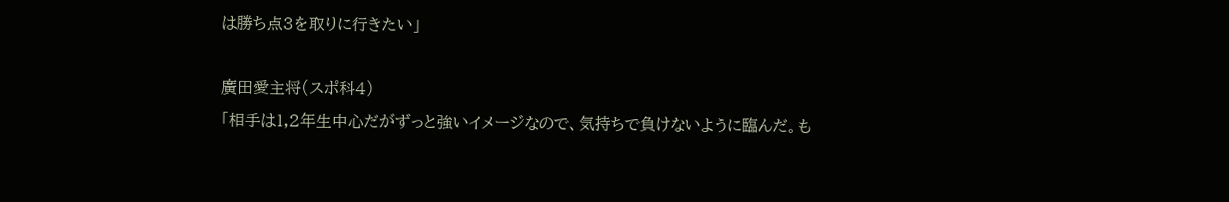は勝ち点3を取りに行きたい」

廣田愛主将(スポ科4)
「相手は1,2年生中心だがずっと強いイメージなので、気持ちで負けないように臨んだ。も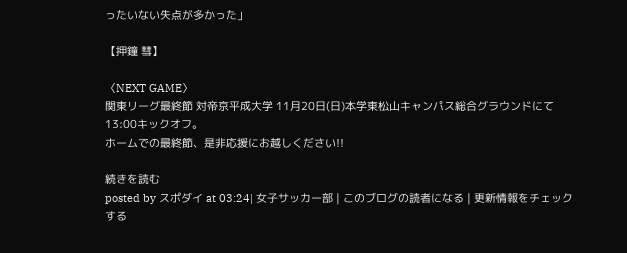ったいない失点が多かった」

【押鐘 彗】

〈NEXT GAME〉
関東リーグ最終節 対帝京平成大学 11月20日(日)本学東松山キャンパス総合グラウンドにて13:00キックオフ。
ホームでの最終節、是非応援にお越しください!!

続きを読む
posted by スポダイ at 03:24| 女子サッカー部 | このブログの読者になる | 更新情報をチェックする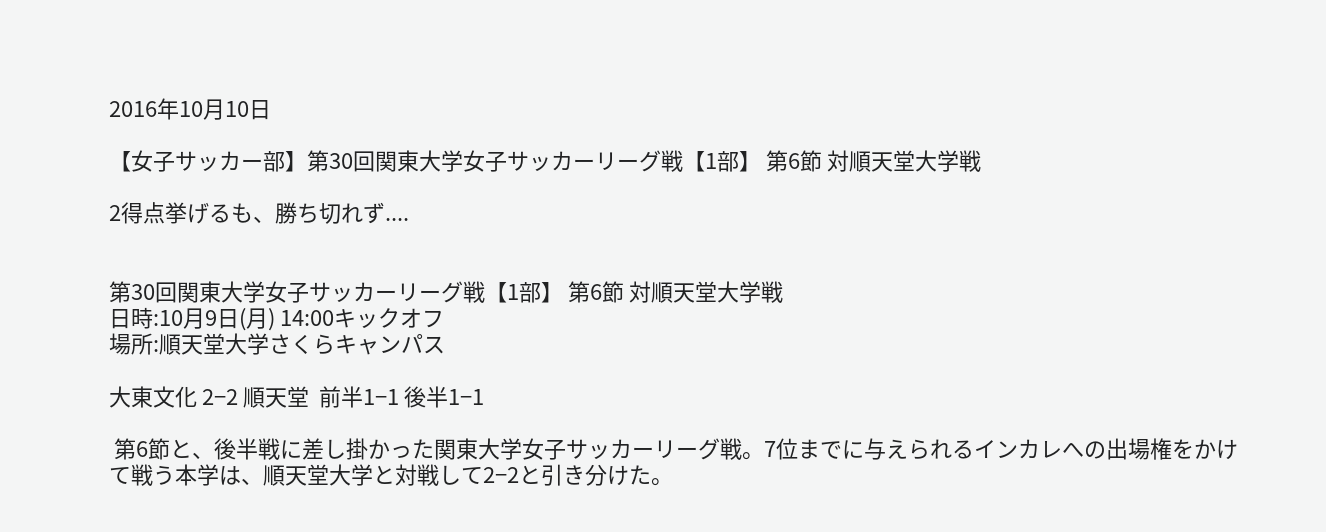2016年10月10日

【女子サッカー部】第30回関東大学女子サッカーリーグ戦【1部】 第6節 対順天堂大学戦

2得点挙げるも、勝ち切れず....


第30回関東大学女子サッカーリーグ戦【1部】 第6節 対順天堂大学戦
日時:10月9日(月) 14:00キックオフ
場所:順天堂大学さくらキャンパス

大東文化 2−2 順天堂  前半1−1 後半1−1

 第6節と、後半戦に差し掛かった関東大学女子サッカーリーグ戦。7位までに与えられるインカレへの出場権をかけて戦う本学は、順天堂大学と対戦して2−2と引き分けた。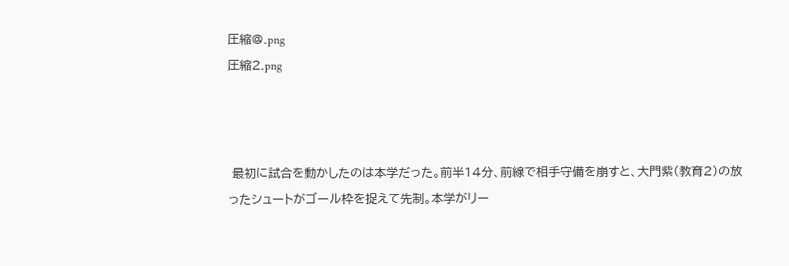圧縮@.png
圧縮2.png



 最初に試合を動かしたのは本学だった。前半14分、前線で相手守備を崩すと、大門紫(教育2)の放ったシュートがゴール枠を捉えて先制。本学がリー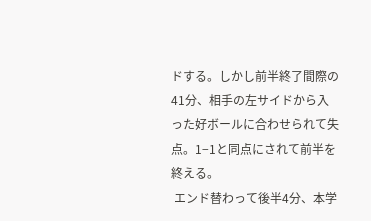ドする。しかし前半終了間際の41分、相手の左サイドから入った好ボールに合わせられて失点。1−1と同点にされて前半を終える。
 エンド替わって後半4分、本学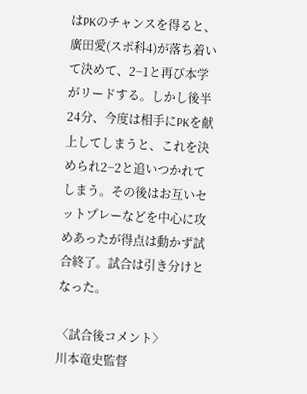はPKのチャンスを得ると、廣田愛(スポ科4)が落ち着いて決めて、2−1と再び本学がリードする。しかし後半24分、今度は相手にPKを献上してしまうと、これを決められ2−2と追いつかれてしまう。その後はお互いセットプレーなどを中心に攻めあったが得点は動かず試合終了。試合は引き分けとなった。

〈試合後コメント〉
川本竜史監督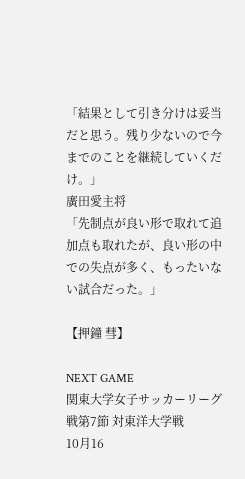「結果として引き分けは妥当だと思う。残り少ないので今までのことを継続していくだけ。」
廣田愛主将
「先制点が良い形で取れて追加点も取れたが、良い形の中での失点が多く、もったいない試合だった。」

【押鐘 彗】

NEXT GAME
関東大学女子サッカーリーグ戦第7節 対東洋大学戦
10月16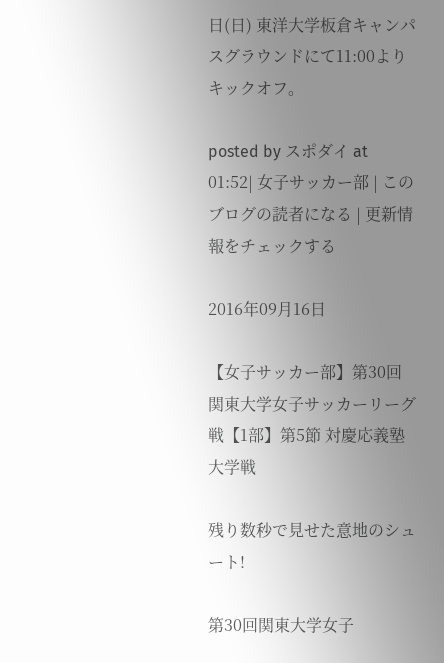日(日) 東洋大学板倉キャンパスグラウンドにて11:00よりキックオフ。

posted by スポダイ at 01:52| 女子サッカー部 | このブログの読者になる | 更新情報をチェックする

2016年09月16日

【女子サッカー部】第30回関東大学女子サッカーリーグ戦【1部】第5節 対慶応義塾大学戦

残り数秒で見せた意地のシュート!

第30回関東大学女子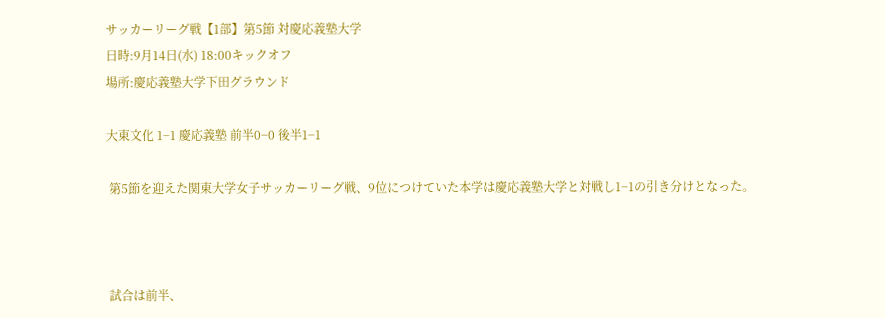サッカーリーグ戦【1部】第5節 対慶応義塾大学
日時:9月14日(水) 18:00キックオフ
場所:慶応義塾大学下田グラウンド

大東文化 1−1 慶応義塾 前半0−0 後半1−1

 第5節を迎えた関東大学女子サッカーリーグ戦、9位につけていた本学は慶応義塾大学と対戦し1−1の引き分けとなった。



 試合は前半、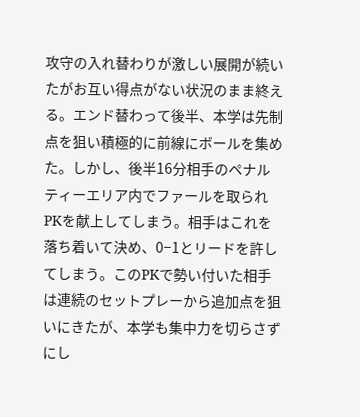攻守の入れ替わりが激しい展開が続いたがお互い得点がない状況のまま終える。エンド替わって後半、本学は先制点を狙い積極的に前線にボールを集めた。しかし、後半16分相手のペナルティーエリア内でファールを取られPKを献上してしまう。相手はこれを落ち着いて決め、0−1とリードを許してしまう。このPKで勢い付いた相手は連続のセットプレーから追加点を狙いにきたが、本学も集中力を切らさずにし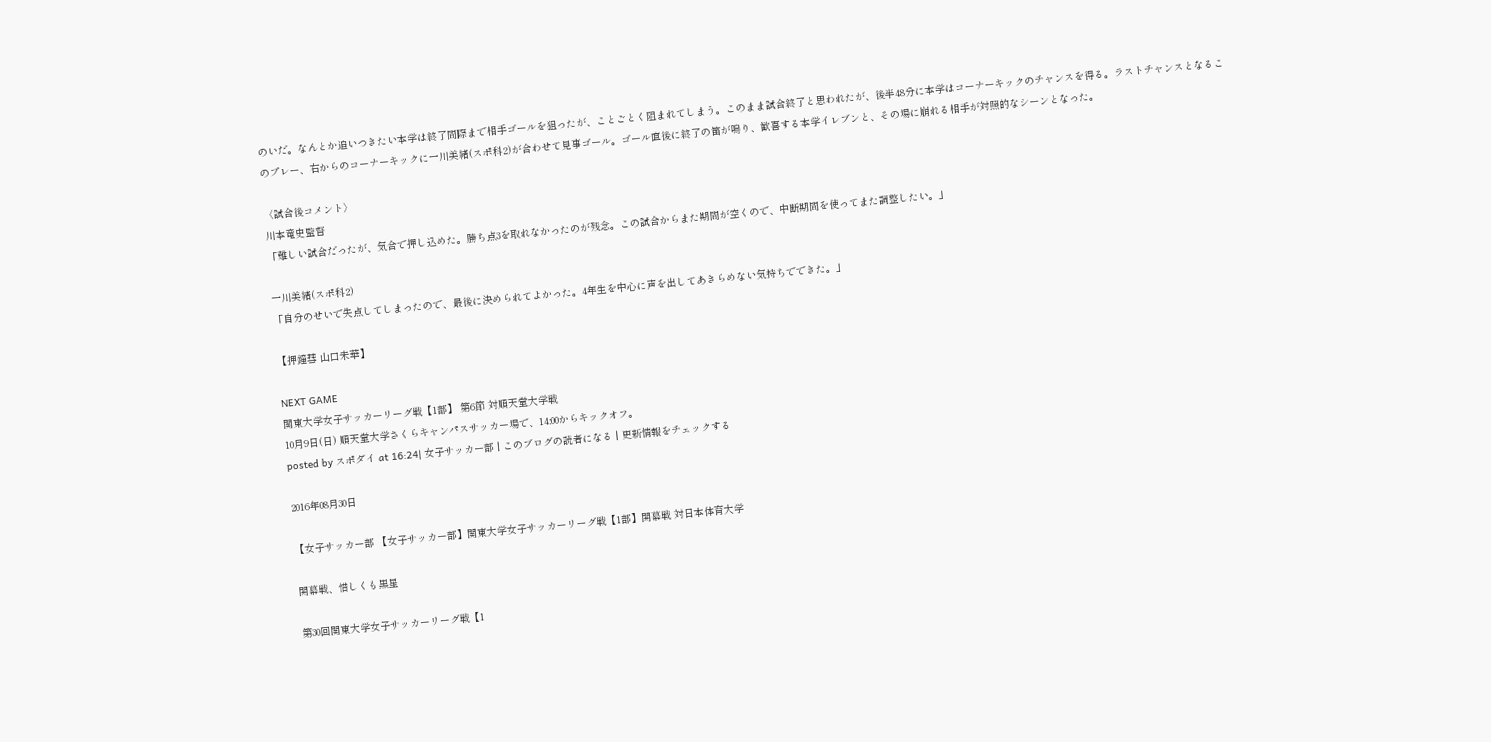のいだ。なんとか追いつきたい本学は終了間際まで相手ゴールを狙ったが、ことごとく阻まれてしまう。このまま試合終了と思われたが、後半48分に本学はコーナーキックのチャンスを得る。ラストチャンスとなるこのプレー、右からのコーナーキックに一川美緒(スポ科2)が合わせて見事ゴール。ゴール直後に終了の笛が鳴り、歓喜する本学イレブンと、その場に崩れる相手が対照的なシーンとなった。

〈試合後コメント〉
川本竜史監督
「難しい試合だったが、気合で押し込めた。勝ち点3を取れなかったのが残念。この試合からまた期間が空くので、中断期間を使ってまた調整したい。」

一川美緒(スポ科2)
「自分のせいで失点してしまったので、最後に決められてよかった。4年生を中心に声を出してあきらめない気持ちでできた。」

【押鐘彗 山口未華】

NEXT GAME
関東大学女子サッカーリーグ戦【1部】 第6節 対順天堂大学戦
10月9日(日) 順天堂大学さくらキャンパスサッカー場で、14:00からキックオフ。
posted by スポダイ at 16:24| 女子サッカー部 | このブログの読者になる | 更新情報をチェックする

2016年08月30日

【女子サッカー部 【女子サッカー部】関東大学女子サッカーリーグ戦【1部】開幕戦 対日本体育大学

開幕戦、惜しくも黒星

第30回関東大学女子サッカーリーグ戦【1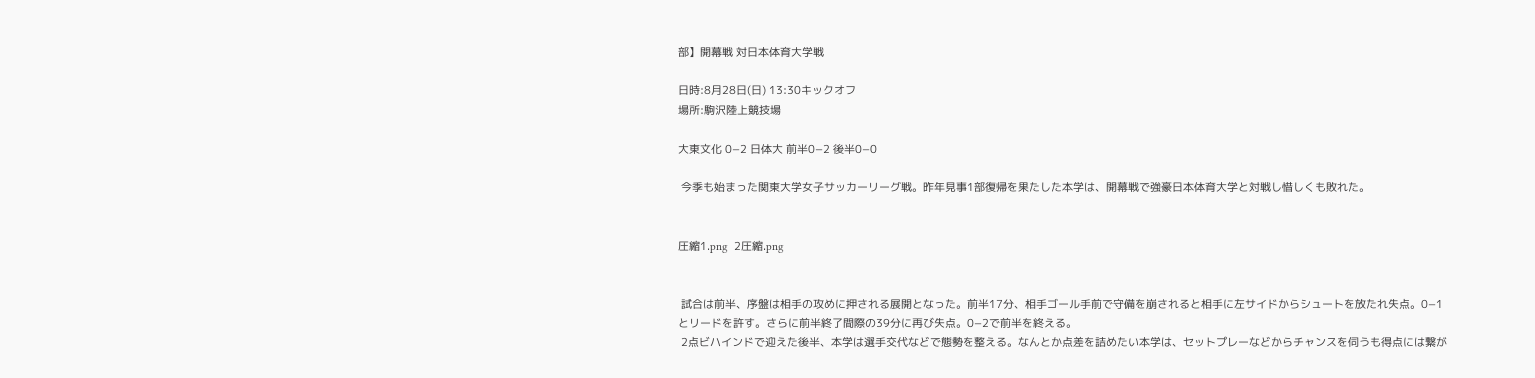部】開幕戦 対日本体育大学戦

日時:8月28日(日) 13:30キックオフ
場所:駒沢陸上競技場

大東文化 0−2 日体大 前半0−2 後半0−0

 今季も始まった関東大学女子サッカーリーグ戦。昨年見事1部復帰を果たした本学は、開幕戦で強豪日本体育大学と対戦し惜しくも敗れた。


圧縮1.png  2圧縮.png


 試合は前半、序盤は相手の攻めに押される展開となった。前半17分、相手ゴール手前で守備を崩されると相手に左サイドからシュートを放たれ失点。0−1とリードを許す。さらに前半終了間際の39分に再び失点。0−2で前半を終える。
 2点ビハインドで迎えた後半、本学は選手交代などで態勢を整える。なんとか点差を詰めたい本学は、セットプレーなどからチャンスを伺うも得点には繋が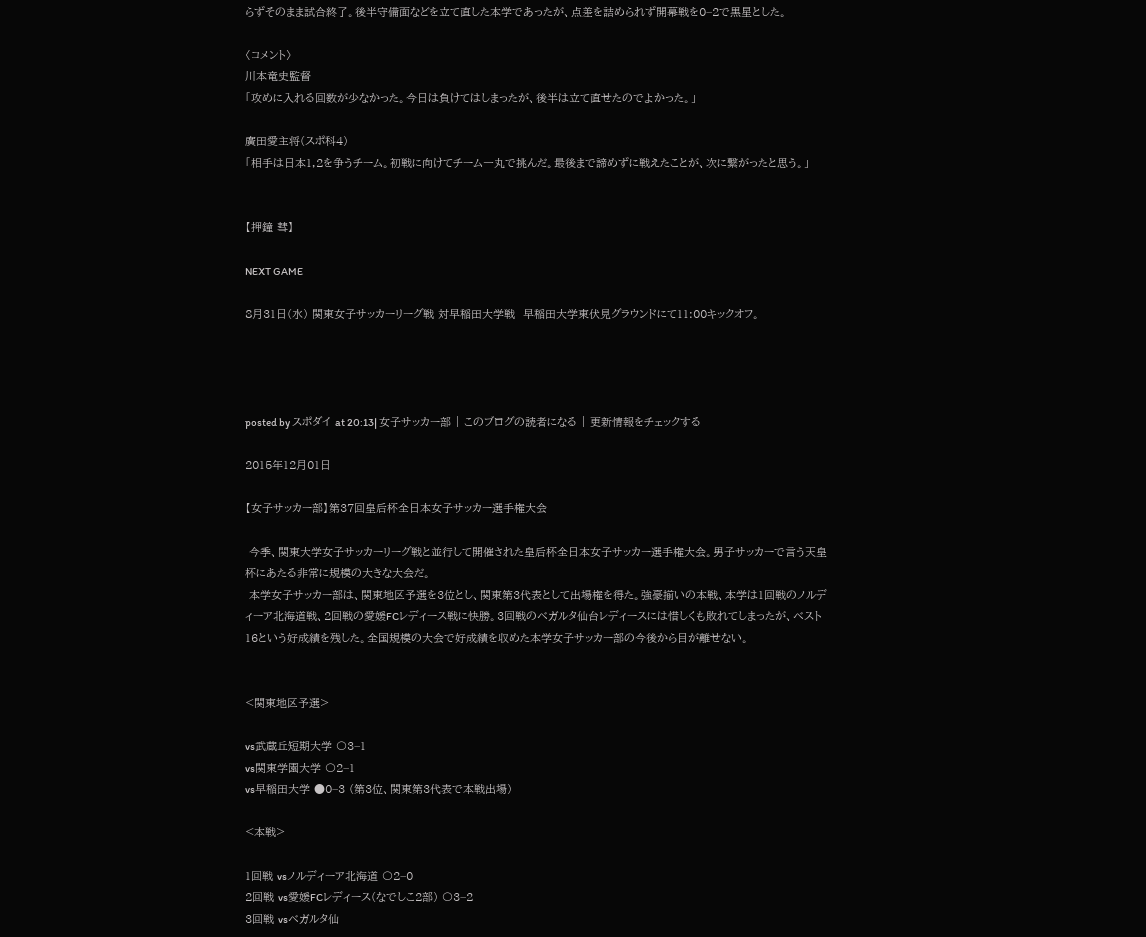らずそのまま試合終了。後半守備面などを立て直した本学であったが、点差を詰められず開幕戦を0−2で黒星とした。

〈コメント〉
川本竜史監督
「攻めに入れる回数が少なかった。今日は負けてはしまったが、後半は立て直せたのでよかった。」

廣田愛主将(スポ科4)
「相手は日本1,2を争うチーム。初戦に向けてチーム一丸で挑んだ。最後まで諦めずに戦えたことが、次に繋がったと思う。」


【押鐘 彗】

NEXT GAME

8月31日(水) 関東女子サッカーリーグ戦 対早稲田大学戦  早稲田大学東伏見グラウンドにて11:00キックオフ。




posted by スポダイ at 20:13| 女子サッカー部 | このブログの読者になる | 更新情報をチェックする

2015年12月01日

【女子サッカー部】第37回皇后杯全日本女子サッカー選手権大会

 今季、関東大学女子サッカーリーグ戦と並行して開催された皇后杯全日本女子サッカー選手権大会。男子サッカーで言う天皇杯にあたる非常に規模の大きな大会だ。
 本学女子サッカー部は、関東地区予選を3位とし、関東第3代表として出場権を得た。強豪揃いの本戦、本学は1回戦のノルディーア北海道戦、2回戦の愛媛FCレディース戦に快勝。3回戦のベガルタ仙台レディースには惜しくも敗れてしまったが、ベスト16という好成績を残した。全国規模の大会で好成績を収めた本学女子サッカー部の今後から目が離せない。


<関東地区予選>

vs武蔵丘短期大学 〇3−1
vs関東学園大学 〇2−1
vs早稲田大学 ●0−3 (第3位、関東第3代表で本戦出場)

<本戦>

1回戦 vsノルディーア北海道 〇2−0
2回戦 vs愛媛FCレディース(なでしこ2部) 〇3−2
3回戦 vsベガルタ仙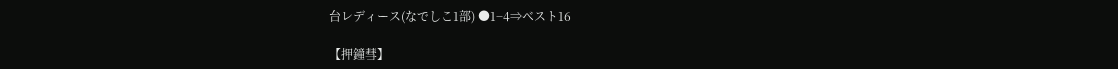台レディース(なでしこ1部) ●1−4⇒ベスト16

【押鐘彗】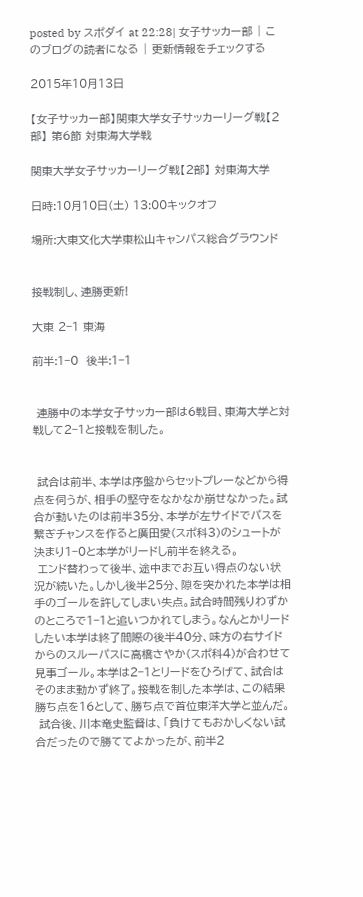posted by スポダイ at 22:28| 女子サッカー部 | このブログの読者になる | 更新情報をチェックする

2015年10月13日

【女子サッカー部】関東大学女子サッカーリーグ戦【2部】 第6節 対東海大学戦

関東大学女子サッカーリーグ戦【2部】 対東海大学

日時:10月10日(土) 13:00キックオフ

場所:大東文化大学東松山キャンパス総合グラウンド


接戦制し、連勝更新!

大東 2−1 東海

前半:1−0  後半:1−1


 連勝中の本学女子サッカー部は6戦目、東海大学と対戦して2−1と接戦を制した。


 試合は前半、本学は序盤からセットプレーなどから得点を伺うが、相手の堅守をなかなか崩せなかった。試合が動いたのは前半35分、本学が左サイドでパスを繋ぎチャンスを作ると廣田愛(スポ科3)のシュートが決まり1−0と本学がリードし前半を終える。
 エンド替わって後半、途中までお互い得点のない状況が続いた。しかし後半25分、隙を突かれた本学は相手のゴールを許してしまい失点。試合時間残りわずかのところで1−1と追いつかれてしまう。なんとかリードしたい本学は終了間際の後半40分、味方の右サイドからのスルーパスに高橋さやか(スポ科4)が合わせて見事ゴール。本学は2−1とリードをひろげて、試合はそのまま動かず終了。接戦を制した本学は、この結果勝ち点を16として、勝ち点で首位東洋大学と並んだ。
 試合後、川本竜史監督は、「負けてもおかしくない試合だったので勝ててよかったが、前半2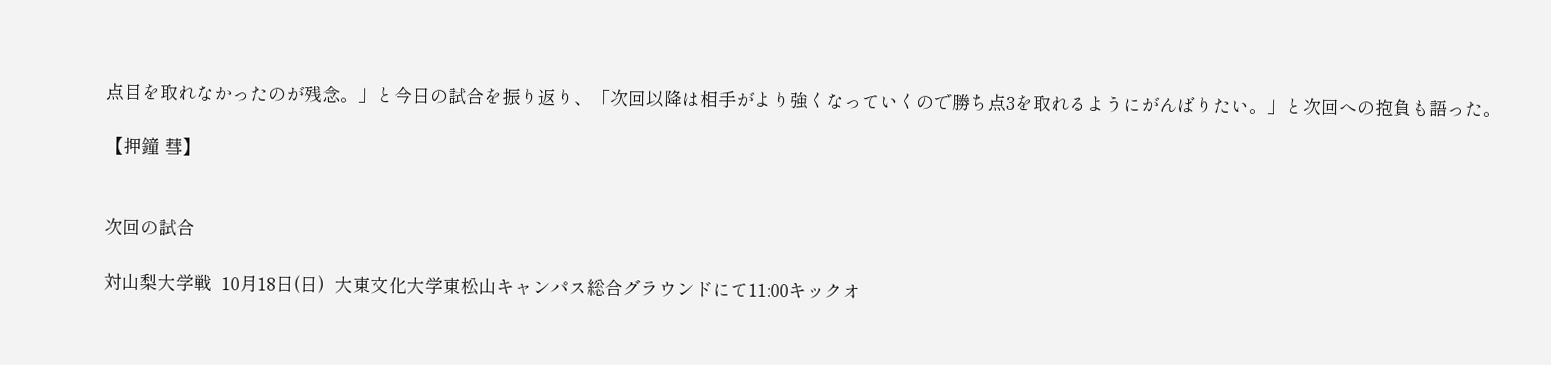点目を取れなかったのが残念。」と今日の試合を振り返り、「次回以降は相手がより強くなっていくので勝ち点3を取れるようにがんばりたい。」と次回への抱負も語った。

【押鐘 彗】


次回の試合

対山梨大学戦  10月18日(日)  大東文化大学東松山キャンパス総合グラウンドにて11:00キックオ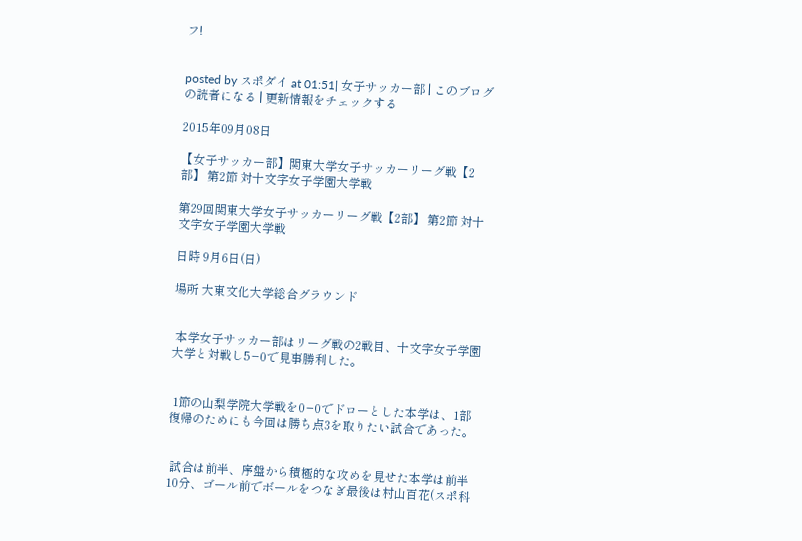フ!


posted by スポダイ at 01:51| 女子サッカー部 | このブログの読者になる | 更新情報をチェックする

2015年09月08日

【女子サッカー部】関東大学女子サッカーリーグ戦【2部】 第2節 対十文字女子学園大学戦

第29回関東大学女子サッカーリーグ戦【2部】 第2節 対十文字女子学園大学戦

日時 9月6日(日)

場所 大東文化大学総合グラウンド


 本学女子サッカー部はリーグ戦の2戦目、十文字女子学園大学と対戦し5−0で見事勝利した。


 1節の山梨学院大学戦を0−0でドローとした本学は、1部復帰のためにも今回は勝ち点3を取りたい試合であった。


 試合は前半、序盤から積極的な攻めを見せた本学は前半10分、ゴール前でボールをつなぎ最後は村山百花(スポ科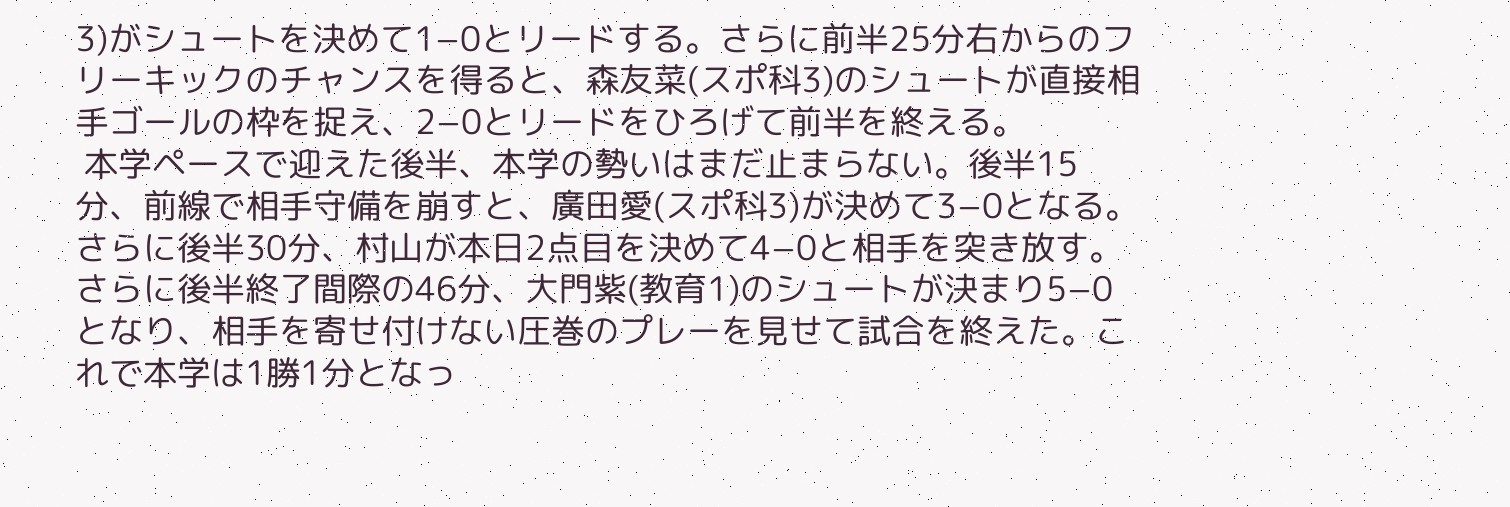3)がシュートを決めて1−0とリードする。さらに前半25分右からのフリーキックのチャンスを得ると、森友菜(スポ科3)のシュートが直接相手ゴールの枠を捉え、2−0とリードをひろげて前半を終える。
 本学ペースで迎えた後半、本学の勢いはまだ止まらない。後半15分、前線で相手守備を崩すと、廣田愛(スポ科3)が決めて3−0となる。さらに後半30分、村山が本日2点目を決めて4−0と相手を突き放す。さらに後半終了間際の46分、大門紫(教育1)のシュートが決まり5−0となり、相手を寄せ付けない圧巻のプレーを見せて試合を終えた。これで本学は1勝1分となっ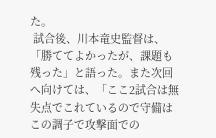た。
 試合後、川本竜史監督は、「勝ててよかったが、課題も残った」と語った。また次回へ向けては、「ここ2試合は無失点でこれているので守備はこの調子で攻撃面での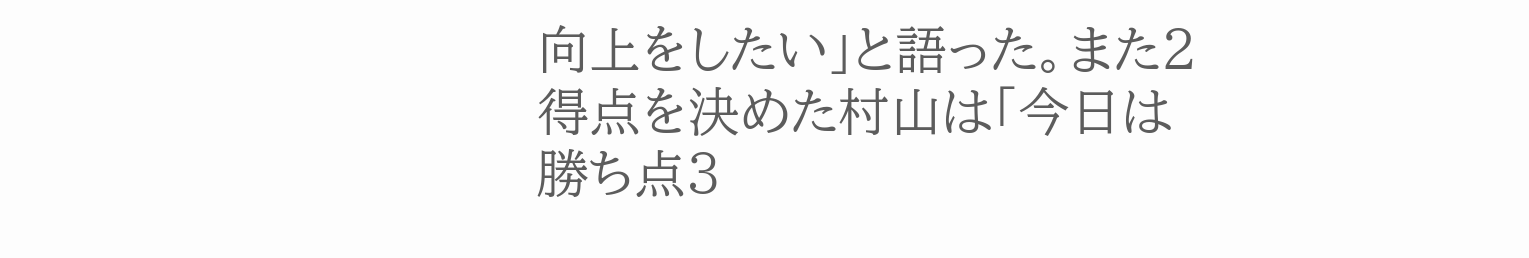向上をしたい」と語った。また2得点を決めた村山は「今日は勝ち点3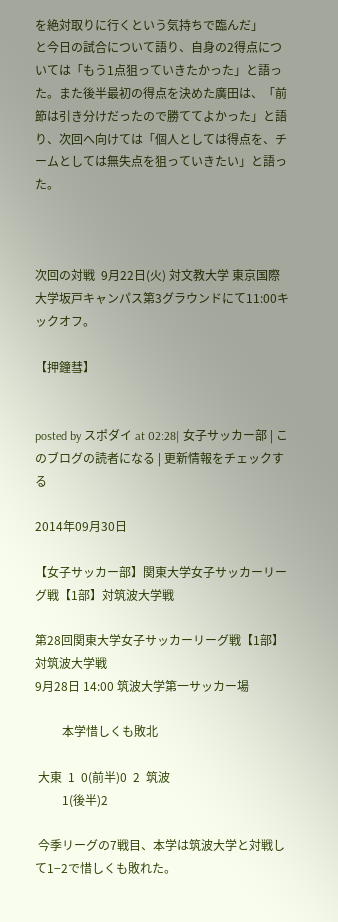を絶対取りに行くという気持ちで臨んだ」
と今日の試合について語り、自身の2得点については「もう1点狙っていきたかった」と語った。また後半最初の得点を決めた廣田は、「前節は引き分けだったので勝ててよかった」と語り、次回へ向けては「個人としては得点を、チームとしては無失点を狙っていきたい」と語った。



次回の対戦  9月22日(火) 対文教大学 東京国際大学坂戸キャンパス第3グラウンドにて11:00キックオフ。

【押鐘彗】


posted by スポダイ at 02:28| 女子サッカー部 | このブログの読者になる | 更新情報をチェックする

2014年09月30日

【女子サッカー部】関東大学女子サッカーリーグ戦【1部】対筑波大学戦

第28回関東大学女子サッカーリーグ戦【1部】 対筑波大学戦
9月28日 14:00 筑波大学第一サッカー場

         本学惜しくも敗北

 大東  1  0(前半)0  2  筑波
         1(後半)2

 今季リーグの7戦目、本学は筑波大学と対戦して1−2で惜しくも敗れた。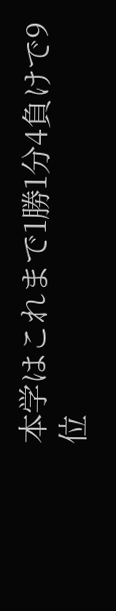本学はこれまで1勝1分4負けで9位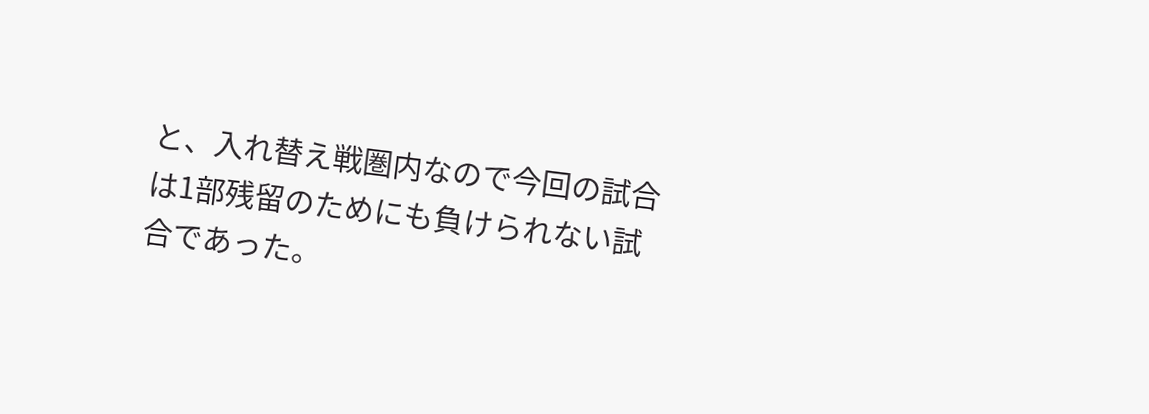と、入れ替え戦圏内なので今回の試合は1部残留のためにも負けられない試合であった。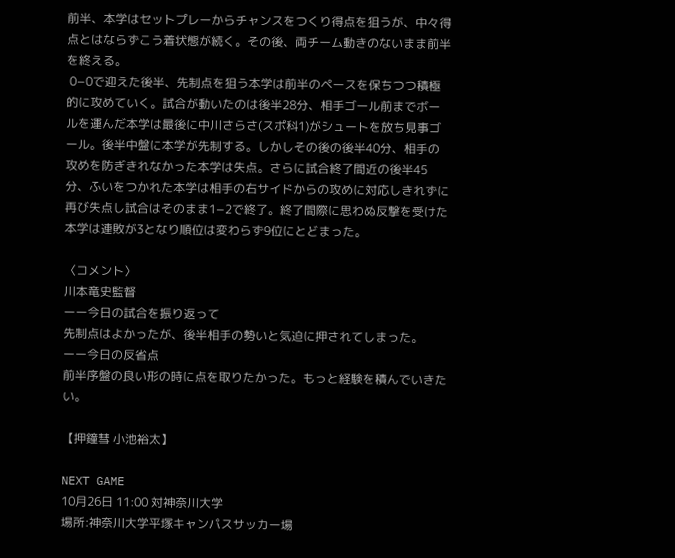前半、本学はセットプレーからチャンスをつくり得点を狙うが、中々得点とはならずこう着状態が続く。その後、両チーム動きのないまま前半を終える。
 0−0で迎えた後半、先制点を狙う本学は前半のペースを保ちつつ積極的に攻めていく。試合が動いたのは後半28分、相手ゴール前までボールを運んだ本学は最後に中川さらさ(スポ科1)がシュートを放ち見事ゴール。後半中盤に本学が先制する。しかしその後の後半40分、相手の攻めを防ぎきれなかった本学は失点。さらに試合終了間近の後半45分、ふいをつかれた本学は相手の右サイドからの攻めに対応しきれずに再び失点し試合はそのまま1−2で終了。終了間際に思わぬ反撃を受けた本学は連敗が3となり順位は変わらず9位にとどまった。

〈コメント〉
川本竜史監督
ーー今日の試合を振り返って
先制点はよかったが、後半相手の勢いと気迫に押されてしまった。
ーー今日の反省点
前半序盤の良い形の時に点を取りたかった。もっと経験を積んでいきたい。

【押鐘彗 小池裕太】

NEXT GAME
10月26日 11:00 対神奈川大学
場所:神奈川大学平塚キャンパスサッカー場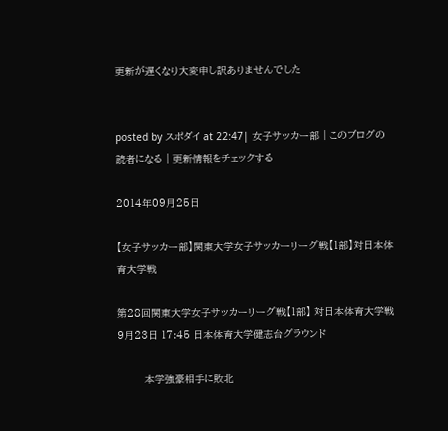更新が遅くなり大変申し訳ありませんでした


posted by スポダイ at 22:47| 女子サッカー部 | このブログの読者になる | 更新情報をチェックする

2014年09月25日

【女子サッカー部】関東大学女子サッカーリーグ戦【1部】対日本体育大学戦

第28回関東大学女子サッカーリーグ戦【1部】 対日本体育大学戦
9月23日 17:45 日本体育大学健志台グラウンド

         本学強豪相手に敗北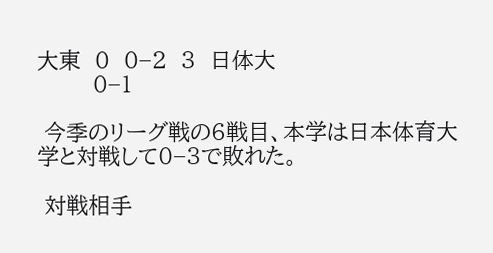大東  0  0−2  3  日体大
        0−1

 今季のリーグ戦の6戦目、本学は日本体育大学と対戦して0−3で敗れた。

 対戦相手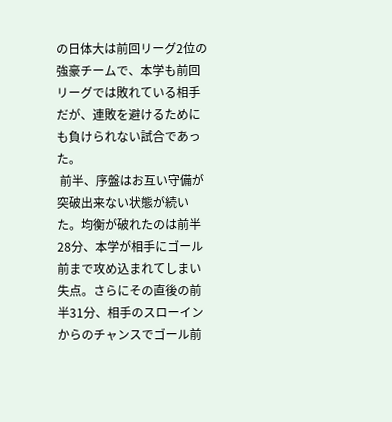の日体大は前回リーグ2位の強豪チームで、本学も前回リーグでは敗れている相手だが、連敗を避けるためにも負けられない試合であった。
 前半、序盤はお互い守備が突破出来ない状態が続いた。均衡が破れたのは前半28分、本学が相手にゴール前まで攻め込まれてしまい失点。さらにその直後の前半31分、相手のスローインからのチャンスでゴール前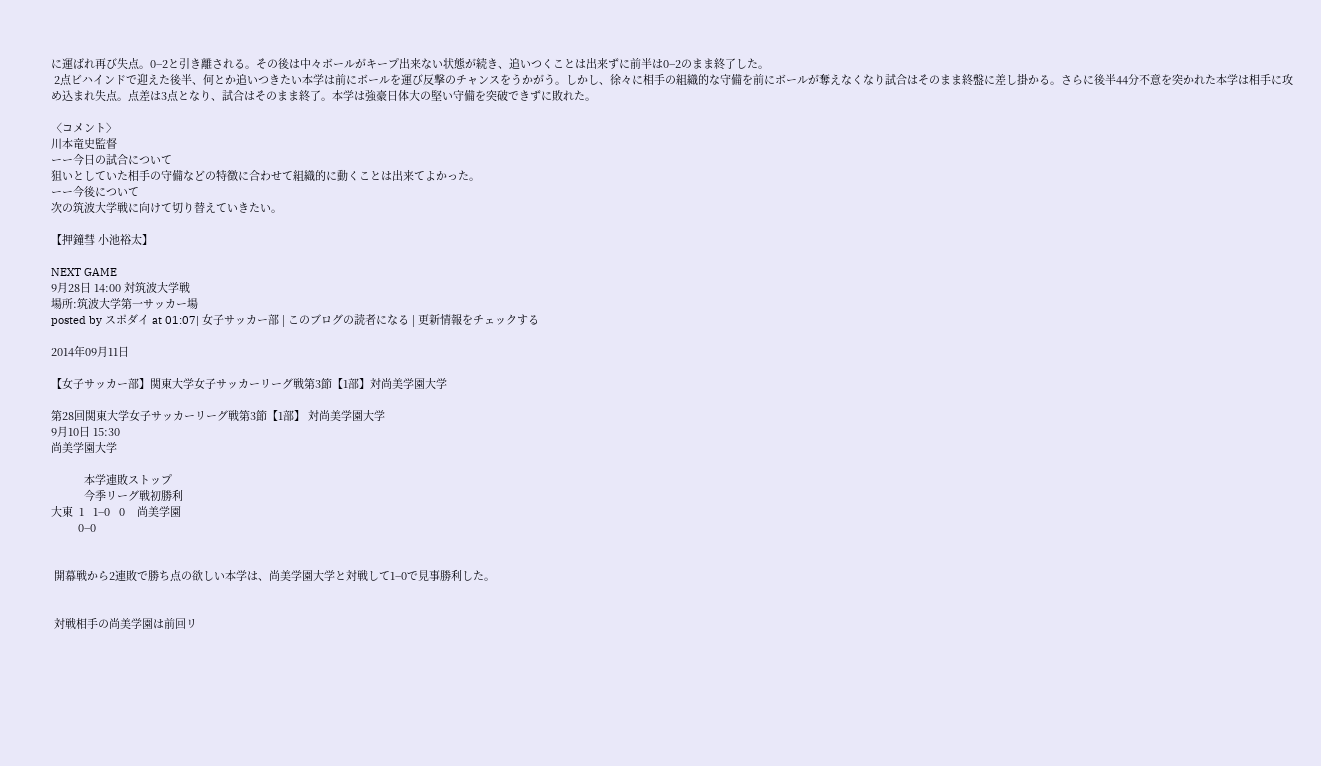に運ばれ再び失点。0−2と引き離される。その後は中々ボールがキープ出来ない状態が続き、追いつくことは出来ずに前半は0−2のまま終了した。
 2点ビハインドで迎えた後半、何とか追いつきたい本学は前にボールを運び反撃のチャンスをうかがう。しかし、徐々に相手の組織的な守備を前にボールが奪えなくなり試合はそのまま終盤に差し掛かる。さらに後半44分不意を突かれた本学は相手に攻め込まれ失点。点差は3点となり、試合はそのまま終了。本学は強豪日体大の堅い守備を突破できずに敗れた。

〈コメント〉
川本竜史監督
ーー今日の試合について
狙いとしていた相手の守備などの特徴に合わせて組織的に動くことは出来てよかった。
ーー今後について
次の筑波大学戦に向けて切り替えていきたい。

【押鐘彗 小池裕太】

NEXT GAME
9月28日 14:00 対筑波大学戦
場所:筑波大学第一サッカー場
posted by スポダイ at 01:07| 女子サッカー部 | このブログの読者になる | 更新情報をチェックする

2014年09月11日

【女子サッカー部】関東大学女子サッカーリーグ戦第3節【1部】対尚美学園大学

第28回関東大学女子サッカーリーグ戦第3節【1部】 対尚美学園大学
9月10日 15:30
尚美学園大学

           本学連敗ストップ
           今季リーグ戦初勝利
大東  1   1−0   0    尚美学園
         0−0


 開幕戦から2連敗で勝ち点の欲しい本学は、尚美学園大学と対戦して1−0で見事勝利した。


 対戦相手の尚美学園は前回リ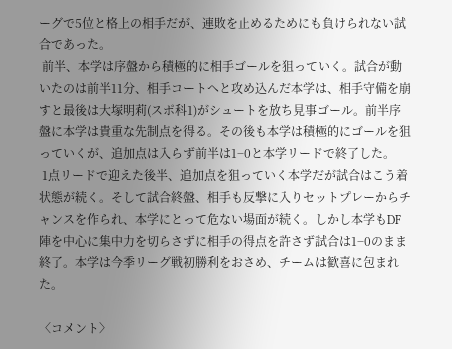ーグで5位と格上の相手だが、連敗を止めるためにも負けられない試合であった。
 前半、本学は序盤から積極的に相手ゴールを狙っていく。試合が動いたのは前半11分、相手コートへと攻め込んだ本学は、相手守備を崩すと最後は大塚明莉(スポ科1)がシュートを放ち見事ゴール。前半序盤に本学は貴重な先制点を得る。その後も本学は積極的にゴールを狙っていくが、追加点は入らず前半は1−0と本学リードで終了した。
 1点リードで迎えた後半、追加点を狙っていく本学だが試合はこう着状態が続く。そして試合終盤、相手も反撃に入りセットプレーからチャンスを作られ、本学にとって危ない場面が続く。しかし本学もDF陣を中心に集中力を切らさずに相手の得点を許さず試合は1−0のまま終了。本学は今季リーグ戦初勝利をおさめ、チームは歓喜に包まれた。

〈コメント〉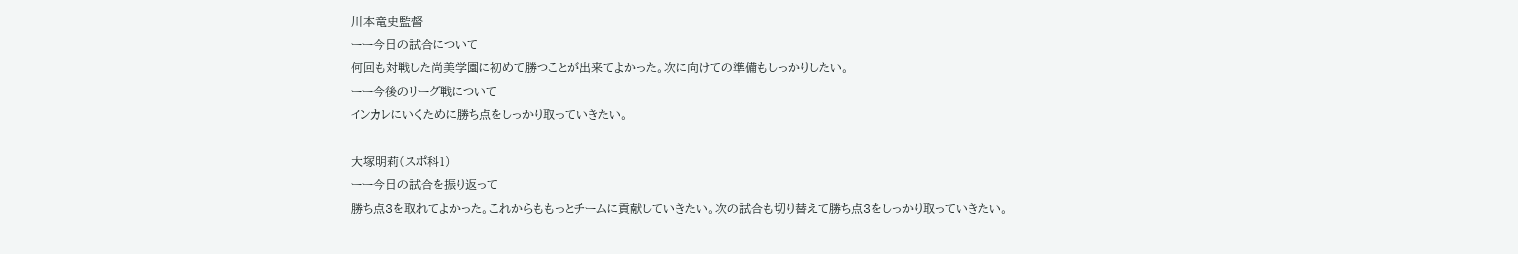川本竜史監督
ーー今日の試合について
何回も対戦した尚美学園に初めて勝つことが出来てよかった。次に向けての準備もしっかりしたい。
ーー今後のリーグ戦について
インカレにいくために勝ち点をしっかり取っていきたい。

大塚明莉(スポ科1)
ーー今日の試合を振り返って
勝ち点3を取れてよかった。これからももっとチームに貢献していきたい。次の試合も切り替えて勝ち点3をしっかり取っていきたい。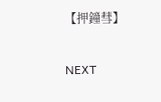【押鐘彗】

NEXT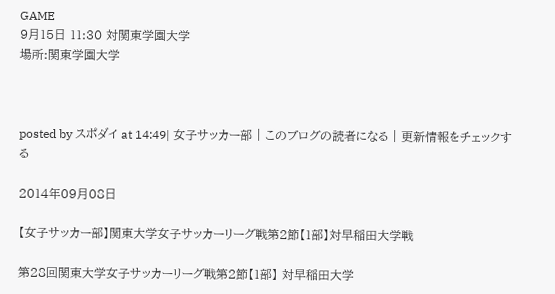GAME
9月15日 11:30 対関東学園大学
場所:関東学園大学



posted by スポダイ at 14:49| 女子サッカー部 | このブログの読者になる | 更新情報をチェックする

2014年09月08日

【女子サッカー部】関東大学女子サッカーリーグ戦第2節【1部】対早稲田大学戦

第28回関東大学女子サッカーリーグ戦第2節【1部】 対早稲田大学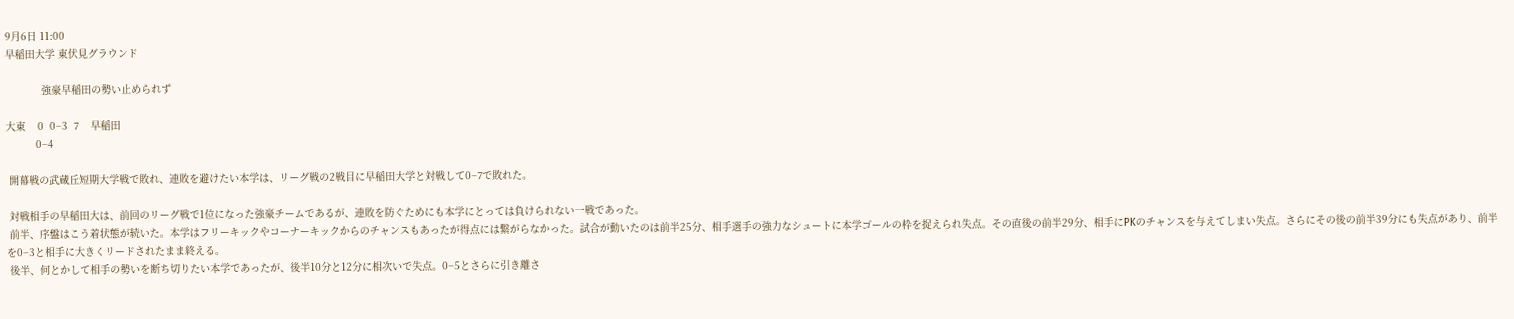9月6日 11:00
早稲田大学 東伏見グラウンド

            強豪早稲田の勢い止められず

大東    0  0−3  7    早稲田
          0−4

 開幕戦の武蔵丘短期大学戦で敗れ、連敗を避けたい本学は、リーグ戦の2戦目に早稲田大学と対戦して0−7で敗れた。

 対戦相手の早稲田大は、前回のリーグ戦で1位になった強豪チームであるが、連敗を防ぐためにも本学にとっては負けられない一戦であった。
 前半、序盤はこう着状態が続いた。本学はフリーキックやコーナーキックからのチャンスもあったが得点には繋がらなかった。試合が動いたのは前半25分、相手選手の強力なシュートに本学ゴールの枠を捉えられ失点。その直後の前半29分、相手にPKのチャンスを与えてしまい失点。さらにその後の前半39分にも失点があり、前半を0−3と相手に大きくリードされたまま終える。
 後半、何とかして相手の勢いを断ち切りたい本学であったが、後半10分と12分に相次いで失点。0−5とさらに引き離さ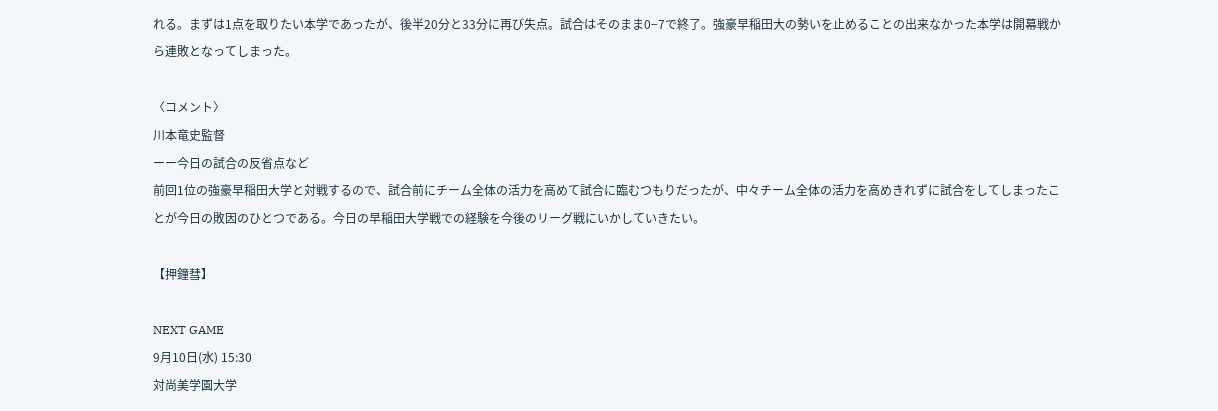れる。まずは1点を取りたい本学であったが、後半20分と33分に再び失点。試合はそのまま0−7で終了。強豪早稲田大の勢いを止めることの出来なかった本学は開幕戦から連敗となってしまった。

〈コメント〉
川本竜史監督
ーー今日の試合の反省点など
前回1位の強豪早稲田大学と対戦するので、試合前にチーム全体の活力を高めて試合に臨むつもりだったが、中々チーム全体の活力を高めきれずに試合をしてしまったことが今日の敗因のひとつである。今日の早稲田大学戦での経験を今後のリーグ戦にいかしていきたい。

【押鐘彗】

NEXT GAME
9月10日(水) 15:30
対尚美学園大学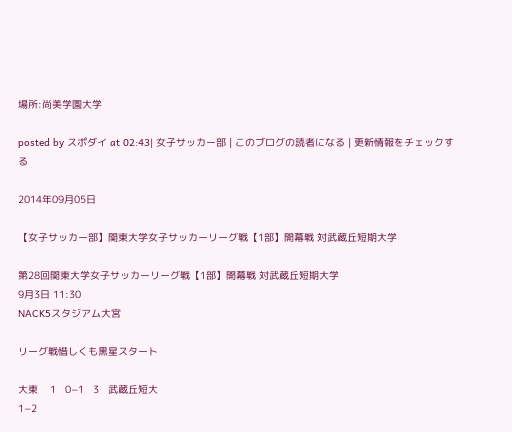場所:尚美学園大学

posted by スポダイ at 02:43| 女子サッカー部 | このブログの読者になる | 更新情報をチェックする

2014年09月05日

【女子サッカー部】関東大学女子サッカーリーグ戦【1部】開幕戦 対武蔵丘短期大学

第28回関東大学女子サッカーリーグ戦【1部】開幕戦 対武蔵丘短期大学
9月3日 11:30
NACK5スタジアム大宮

リーグ戦惜しくも黒星スタート

大東    1   0−1   3   武蔵丘短大
1−2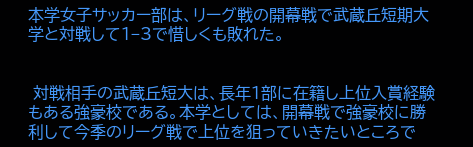本学女子サッカー部は、リーグ戦の開幕戦で武蔵丘短期大学と対戦して1−3で惜しくも敗れた。


 対戦相手の武蔵丘短大は、長年1部に在籍し上位入賞経験もある強豪校である。本学としては、開幕戦で強豪校に勝利して今季のリーグ戦で上位を狙っていきたいところで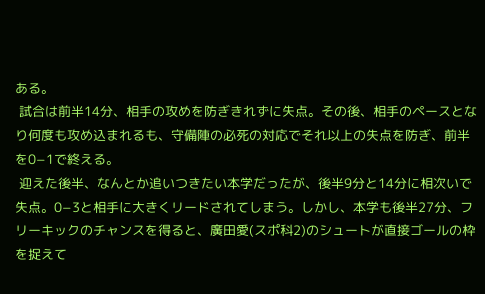ある。
 試合は前半14分、相手の攻めを防ぎきれずに失点。その後、相手のペースとなり何度も攻め込まれるも、守備陣の必死の対応でそれ以上の失点を防ぎ、前半を0−1で終える。
 迎えた後半、なんとか追いつきたい本学だったが、後半9分と14分に相次いで失点。0−3と相手に大きくリードされてしまう。しかし、本学も後半27分、フリーキックのチャンスを得ると、廣田愛(スポ科2)のシュートが直接ゴールの枠を捉えて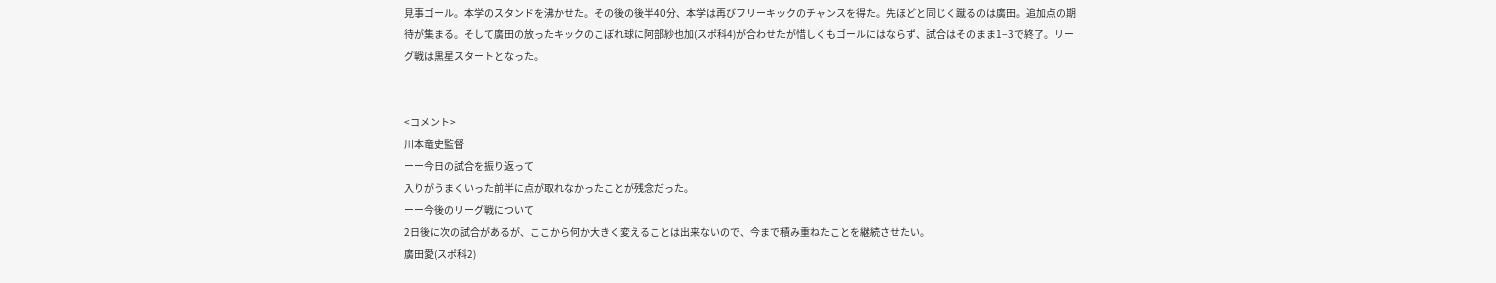見事ゴール。本学のスタンドを沸かせた。その後の後半40分、本学は再びフリーキックのチャンスを得た。先ほどと同じく蹴るのは廣田。追加点の期待が集まる。そして廣田の放ったキックのこぼれ球に阿部紗也加(スポ科4)が合わせたが惜しくもゴールにはならず、試合はそのまま1−3で終了。リーグ戦は黒星スタートとなった。


<コメント>
川本竜史監督
ーー今日の試合を振り返って
入りがうまくいった前半に点が取れなかったことが残念だった。
ーー今後のリーグ戦について
2日後に次の試合があるが、ここから何か大きく変えることは出来ないので、今まで積み重ねたことを継続させたい。
廣田愛(スポ科2)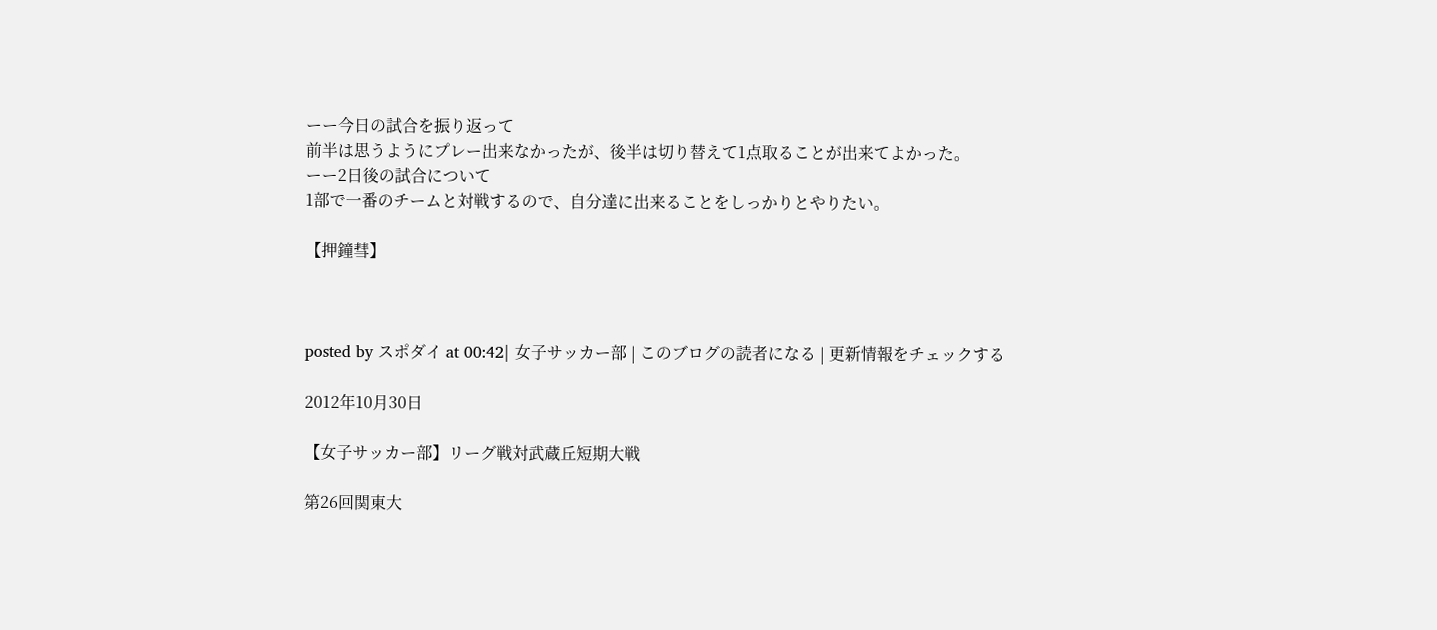ーー今日の試合を振り返って
前半は思うようにプレー出来なかったが、後半は切り替えて1点取ることが出来てよかった。
ーー2日後の試合について
1部で一番のチームと対戦するので、自分達に出来ることをしっかりとやりたい。

【押鐘彗】



posted by スポダイ at 00:42| 女子サッカー部 | このブログの読者になる | 更新情報をチェックする

2012年10月30日

【女子サッカー部】リーグ戦対武蔵丘短期大戦

第26回関東大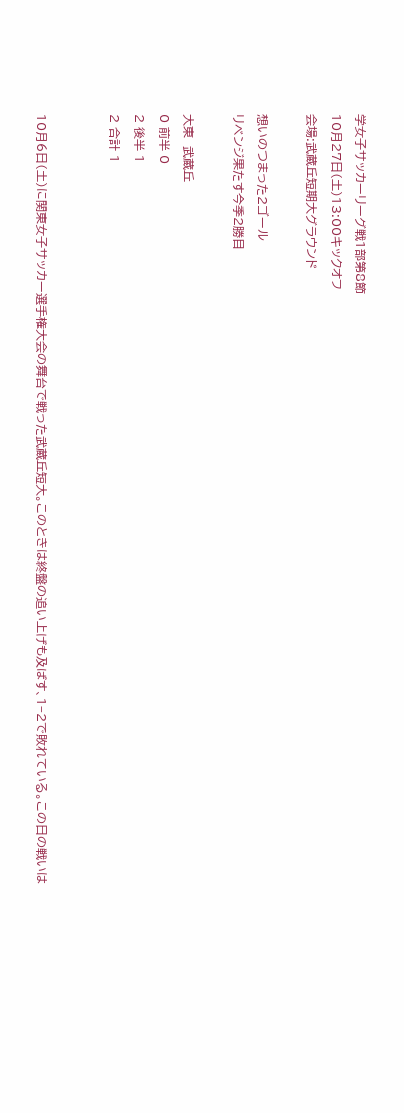学女子サッカーリーグ戦1部第8節
10月27日(土)13:00キックオフ
会場:武蔵丘短期大グラウンド

想いのつまった2ゴール
リベンジ果たす今季2勝目

大東  武蔵丘
0 前半 0
2 後半 1
2 合計 1


10月6日(土)に関東女子サッカー選手権大会の舞台で戦った武蔵丘短大。このときは終盤の追い上げも及ばす、1−2で敗れている。この日の戦いは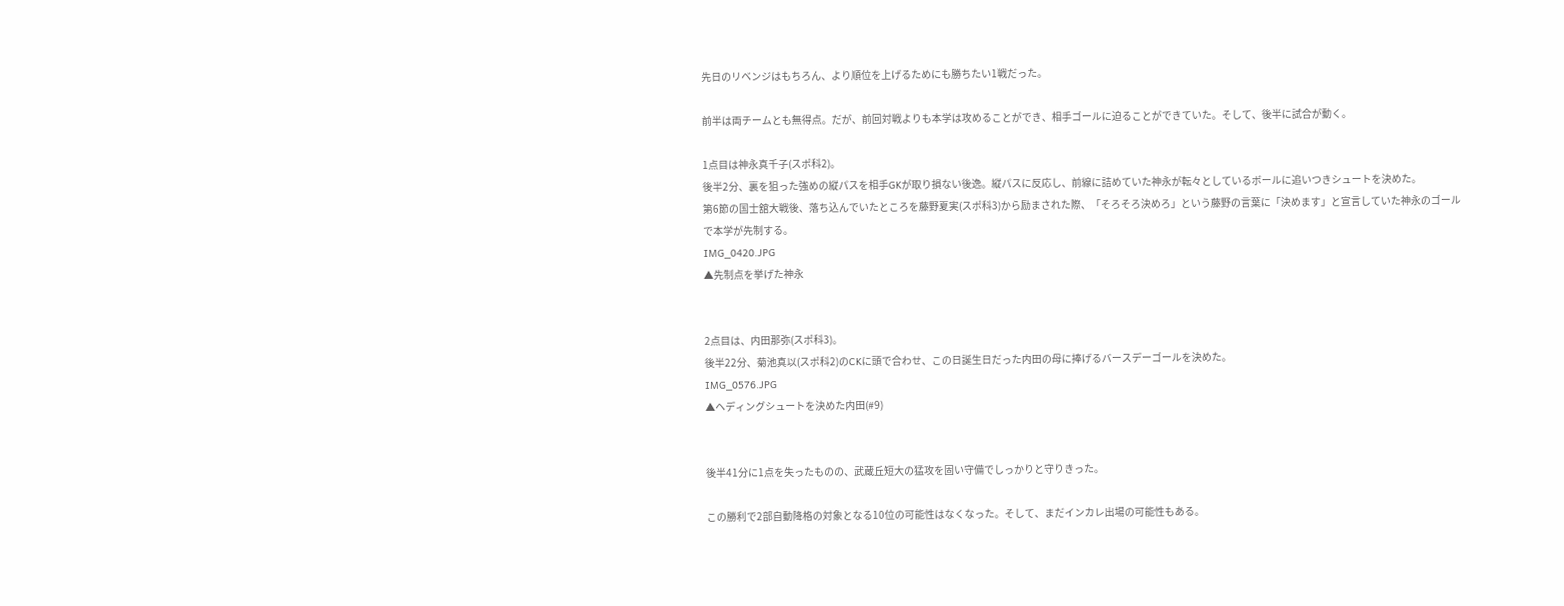先日のリベンジはもちろん、より順位を上げるためにも勝ちたい1戦だった。

前半は両チームとも無得点。だが、前回対戦よりも本学は攻めることができ、相手ゴールに迫ることができていた。そして、後半に試合が動く。

1点目は神永真千子(スポ科2)。
後半2分、裏を狙った強めの縦パスを相手GKが取り損ない後逸。縦パスに反応し、前線に詰めていた神永が転々としているボールに追いつきシュートを決めた。
第6節の国士舘大戦後、落ち込んでいたところを藤野夏実(スポ科3)から励まされた際、「そろそろ決めろ」という藤野の言葉に「決めます」と宣言していた神永のゴールで本学が先制する。
IMG_0420.JPG
▲先制点を挙げた神永


2点目は、内田那弥(スポ科3)。
後半22分、菊池真以(スポ科2)のCKに頭で合わせ、この日誕生日だった内田の母に捧げるバースデーゴールを決めた。
IMG_0576.JPG
▲ヘディングシュートを決めた内田(#9)


後半41分に1点を失ったものの、武蔵丘短大の猛攻を固い守備でしっかりと守りきった。

この勝利で2部自動降格の対象となる10位の可能性はなくなった。そして、まだインカレ出場の可能性もある。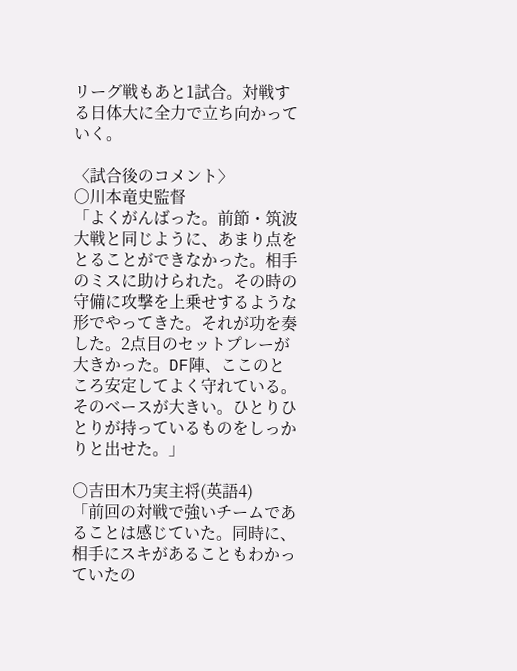リーグ戦もあと1試合。対戦する日体大に全力で立ち向かっていく。

〈試合後のコメント〉
○川本竜史監督
「よくがんばった。前節・筑波大戦と同じように、あまり点をとることができなかった。相手のミスに助けられた。その時の守備に攻撃を上乗せするような形でやってきた。それが功を奏した。2点目のセットプレーが大きかった。DF陣、ここのところ安定してよく守れている。そのベースが大きい。ひとりひとりが持っているものをしっかりと出せた。」

○吉田木乃実主将(英語4)
「前回の対戦で強いチームであることは感じていた。同時に、相手にスキがあることもわかっていたの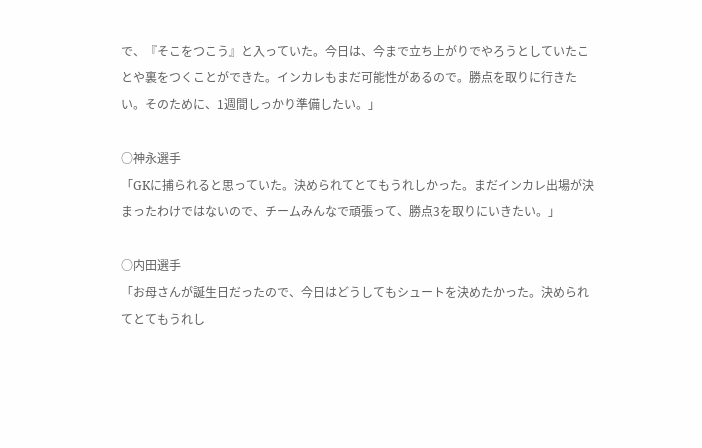で、『そこをつこう』と入っていた。今日は、今まで立ち上がりでやろうとしていたことや裏をつくことができた。インカレもまだ可能性があるので。勝点を取りに行きたい。そのために、1週間しっかり準備したい。」

○神永選手
「GKに捕られると思っていた。決められてとてもうれしかった。まだインカレ出場が決まったわけではないので、チームみんなで頑張って、勝点3を取りにいきたい。」

○内田選手
「お母さんが誕生日だったので、今日はどうしてもシュートを決めたかった。決められてとてもうれし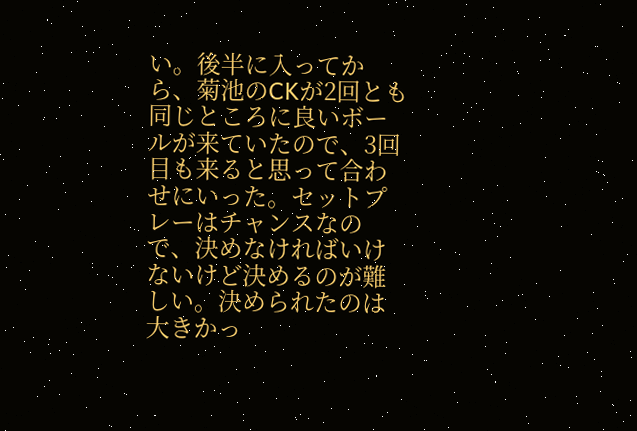い。後半に入ってから、菊池のCKが2回とも同じところに良いボールが来ていたので、3回目も来ると思って合わせにいった。セットプレーはチャンスなので、決めなければいけないけど決めるのが難しい。決められたのは大きかっ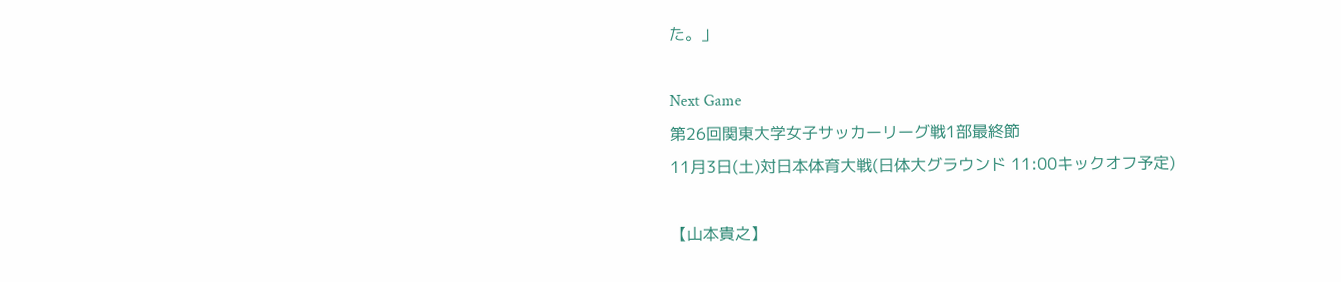た。」

Next Game
第26回関東大学女子サッカーリーグ戦1部最終節
11月3日(土)対日本体育大戦(日体大グラウンド 11:00キックオフ予定)

【山本貴之】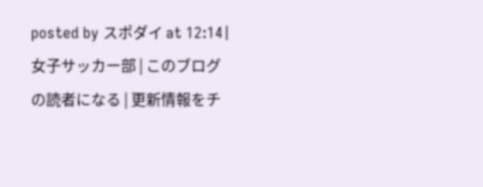posted by スポダイ at 12:14| 女子サッカー部 | このブログの読者になる | 更新情報をチ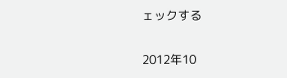ェックする

2012年10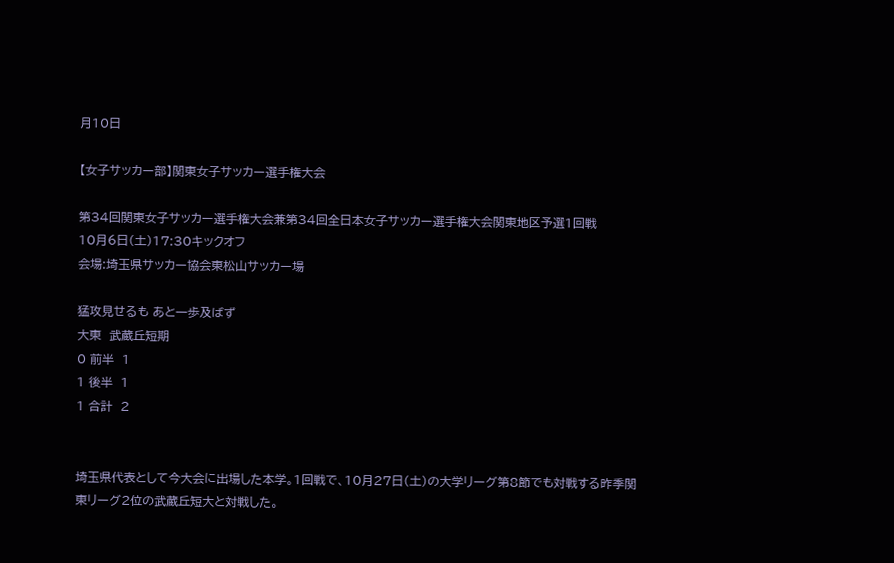月10日

【女子サッカー部】関東女子サッカー選手権大会

第34回関東女子サッカー選手権大会兼第34回全日本女子サッカー選手権大会関東地区予選1回戦
10月6日(土)17:30キックオフ
会場:埼玉県サッカー協会東松山サッカー場

猛攻見せるも あと一歩及ばず
大東  武蔵丘短期
0 前半  1
1 後半  1
1 合計  2


埼玉県代表として今大会に出場した本学。1回戦で、10月27日(土)の大学リーグ第8節でも対戦する昨季関東リーグ2位の武蔵丘短大と対戦した。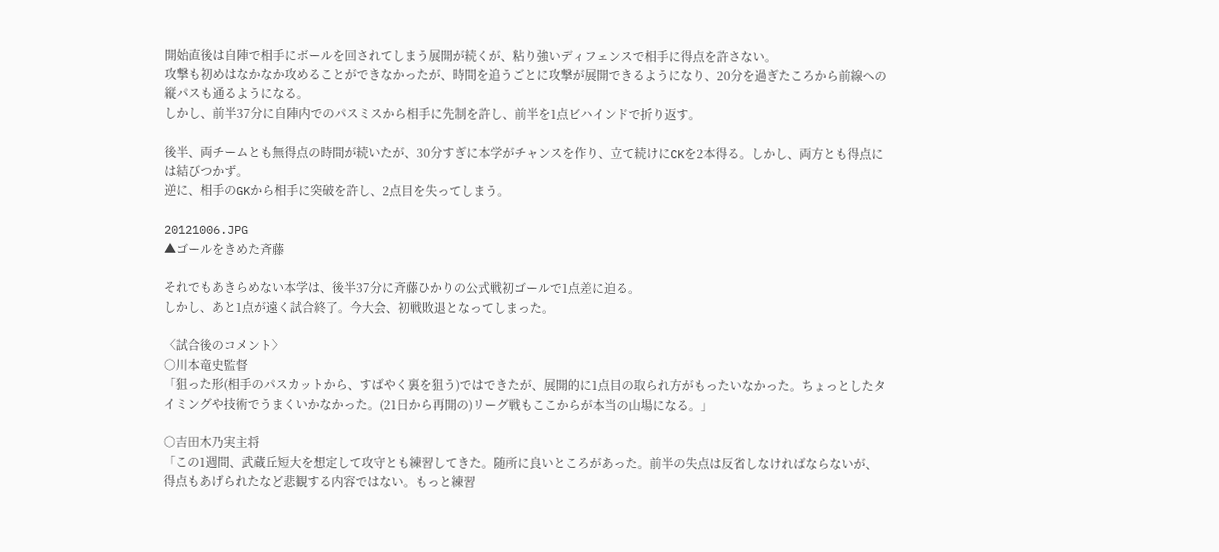開始直後は自陣で相手にボールを回されてしまう展開が続くが、粘り強いディフェンスで相手に得点を許さない。
攻撃も初めはなかなか攻めることができなかったが、時間を追うごとに攻撃が展開できるようになり、20分を過ぎたころから前線への縦パスも通るようになる。
しかし、前半37分に自陣内でのパスミスから相手に先制を許し、前半を1点ビハインドで折り返す。

後半、両チームとも無得点の時間が続いたが、30分すぎに本学がチャンスを作り、立て続けにCKを2本得る。しかし、両方とも得点には結びつかず。
逆に、相手のGKから相手に突破を許し、2点目を失ってしまう。

20121006.JPG
▲ゴールをきめた斉藤

それでもあきらめない本学は、後半37分に斉藤ひかりの公式戦初ゴールで1点差に迫る。
しかし、あと1点が遠く試合終了。今大会、初戦敗退となってしまった。

〈試合後のコメント〉
○川本竜史監督
「狙った形(相手のパスカットから、すばやく裏を狙う)ではできたが、展開的に1点目の取られ方がもったいなかった。ちょっとしたタイミングや技術でうまくいかなかった。(21日から再開の)リーグ戦もここからが本当の山場になる。」

○吉田木乃実主将
「この1週間、武蔵丘短大を想定して攻守とも練習してきた。随所に良いところがあった。前半の失点は反省しなければならないが、得点もあげられたなど悲観する内容ではない。もっと練習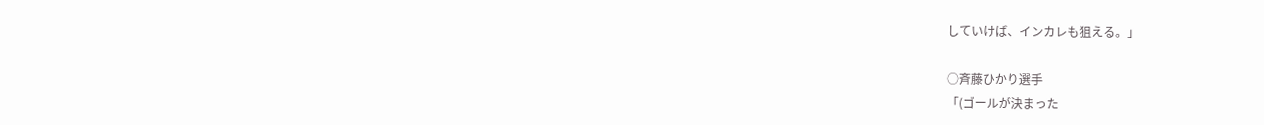していけば、インカレも狙える。」

○斉藤ひかり選手
「(ゴールが決まった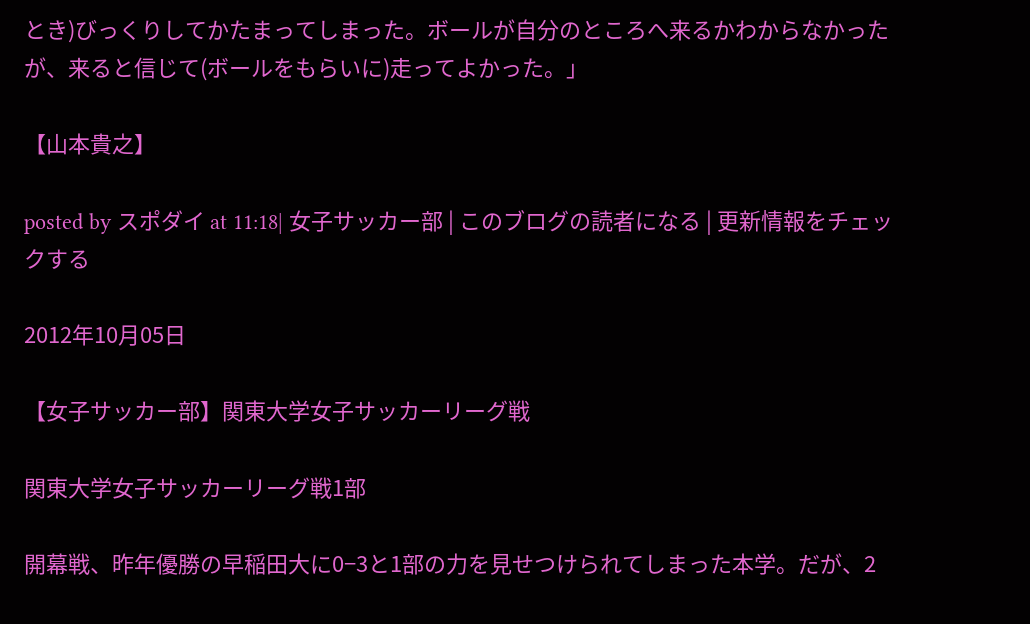とき)びっくりしてかたまってしまった。ボールが自分のところへ来るかわからなかったが、来ると信じて(ボールをもらいに)走ってよかった。」

【山本貴之】

posted by スポダイ at 11:18| 女子サッカー部 | このブログの読者になる | 更新情報をチェックする

2012年10月05日

【女子サッカー部】関東大学女子サッカーリーグ戦

関東大学女子サッカーリーグ戦1部

開幕戦、昨年優勝の早稲田大に0−3と1部の力を見せつけられてしまった本学。だが、2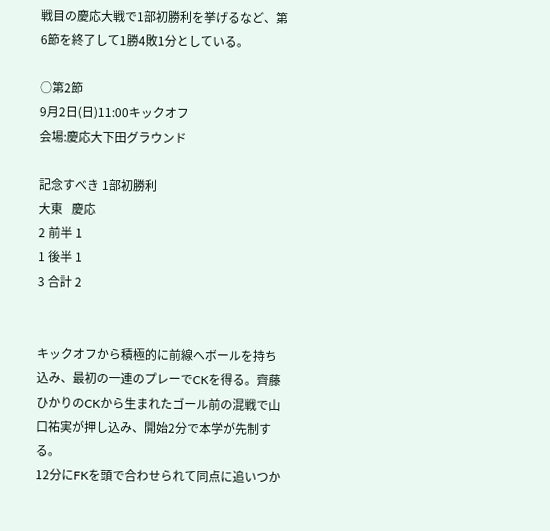戦目の慶応大戦で1部初勝利を挙げるなど、第6節を終了して1勝4敗1分としている。

○第2節
9月2日(日)11:00キックオフ
会場:慶応大下田グラウンド

記念すべき 1部初勝利
大東   慶応
2 前半 1
1 後半 1
3 合計 2


キックオフから積極的に前線へボールを持ち込み、最初の一連のプレーでCKを得る。齊藤ひかりのCKから生まれたゴール前の混戦で山口祐実が押し込み、開始2分で本学が先制する。
12分にFKを頭で合わせられて同点に追いつか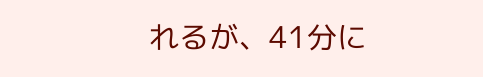れるが、41分に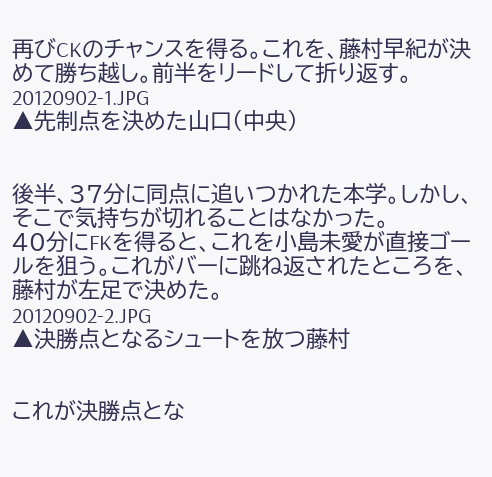再びCKのチャンスを得る。これを、藤村早紀が決めて勝ち越し。前半をリードして折り返す。
20120902-1.JPG
▲先制点を決めた山口(中央)


後半、37分に同点に追いつかれた本学。しかし、そこで気持ちが切れることはなかった。
40分にFKを得ると、これを小島未愛が直接ゴールを狙う。これがバーに跳ね返されたところを、藤村が左足で決めた。
20120902-2.JPG
▲決勝点となるシュートを放つ藤村


これが決勝点とな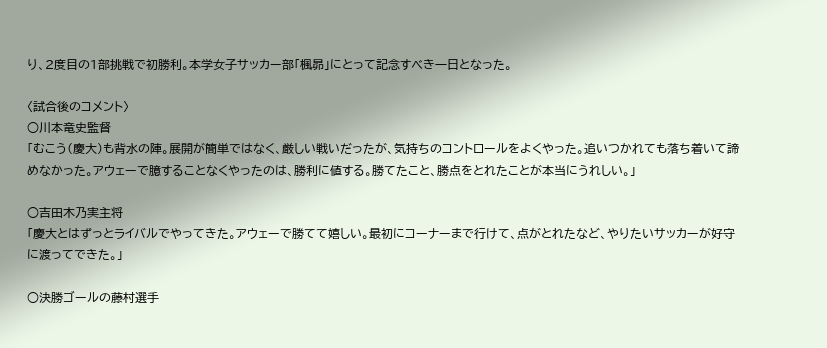り、2度目の1部挑戦で初勝利。本学女子サッカー部「楓昴」にとって記念すべき一日となった。

〈試合後のコメント〉
○川本竜史監督
「むこう(慶大)も背水の陣。展開が簡単ではなく、厳しい戦いだったが、気持ちのコントロールをよくやった。追いつかれても落ち着いて諦めなかった。アウェーで臆することなくやったのは、勝利に値する。勝てたこと、勝点をとれたことが本当にうれしい。」

○吉田木乃実主将
「慶大とはずっとライバルでやってきた。アウェーで勝てて嬉しい。最初にコーナーまで行けて、点がとれたなど、やりたいサッカーが好守に渡ってできた。」

○決勝ゴールの藤村選手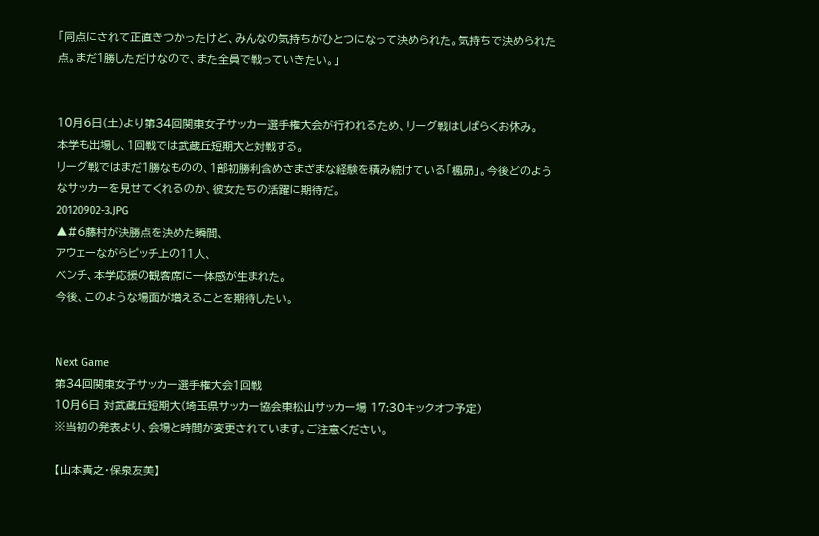「同点にされて正直きつかったけど、みんなの気持ちがひとつになって決められた。気持ちで決められた点。まだ1勝しただけなので、また全員で戦っていきたい。」


10月6日(土)より第34回関東女子サッカー選手権大会が行われるため、リーグ戦はしばらくお休み。
本学も出場し、1回戦では武蔵丘短期大と対戦する。
リーグ戦ではまだ1勝なものの、1部初勝利含めさまざまな経験を積み続けている「楓昴」。今後どのようなサッカーを見せてくれるのか、彼女たちの活躍に期待だ。
20120902-3.JPG
▲#6藤村が決勝点を決めた瞬間、
アウェーながらピッチ上の11人、
ベンチ、本学応援の観客席に一体感が生まれた。
今後、このような場面が増えることを期待したい。


Next Game
第34回関東女子サッカー選手権大会1回戦
10月6日 対武蔵丘短期大(埼玉県サッカー協会東松山サッカー場 17:30キックオフ予定)
※当初の発表より、会場と時間が変更されています。ご注意ください。

【山本貴之・保泉友美】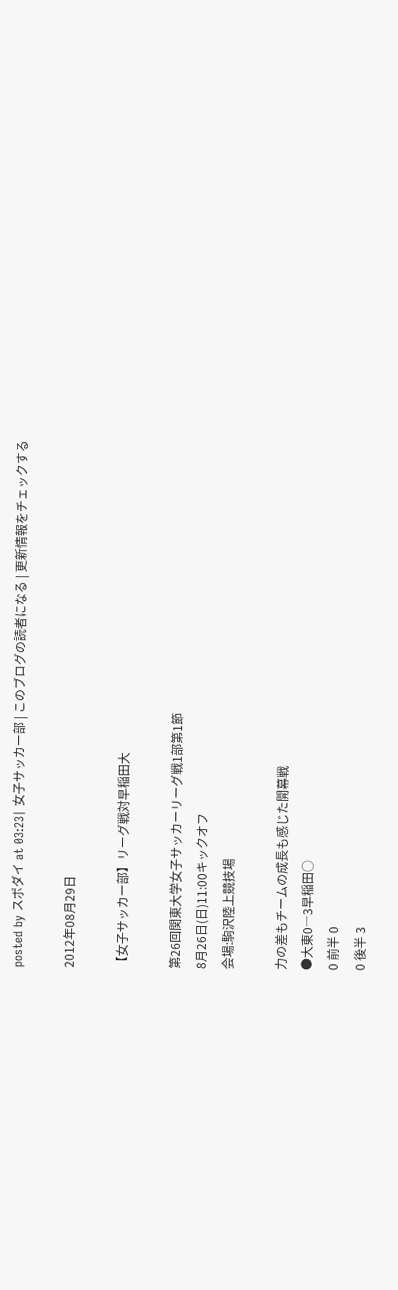posted by スポダイ at 03:23| 女子サッカー部 | このブログの読者になる | 更新情報をチェックする

2012年08月29日

【女子サッカー部】リーグ戦対早稲田大

第26回関東大学女子サッカーリーグ戦1部第1節
8月26日(日)11:00キックオフ
会場:駒沢陸上競技場

力の差もチームの成長も感じた開幕戦
●大東0―3早稲田○
0 前半 0
0 後半 3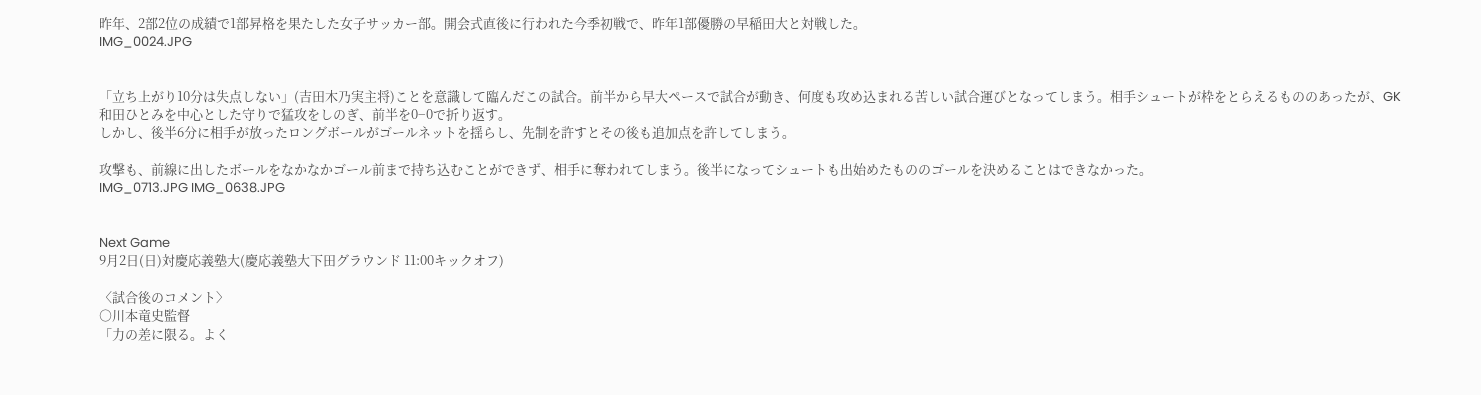昨年、2部2位の成績で1部昇格を果たした女子サッカー部。開会式直後に行われた今季初戦で、昨年1部優勝の早稲田大と対戦した。
IMG_0024.JPG


「立ち上がり10分は失点しない」(吉田木乃実主将)ことを意識して臨んだこの試合。前半から早大ペースで試合が動き、何度も攻め込まれる苦しい試合運びとなってしまう。相手シュートが枠をとらえるもののあったが、GK和田ひとみを中心とした守りで猛攻をしのぎ、前半を0−0で折り返す。
しかし、後半6分に相手が放ったロングボールがゴールネットを揺らし、先制を許すとその後も追加点を許してしまう。

攻撃も、前線に出したボールをなかなかゴール前まで持ち込むことができず、相手に奪われてしまう。後半になってシュートも出始めたもののゴールを決めることはできなかった。
IMG_0713.JPG IMG_0638.JPG


Next Game
9月2日(日)対慶応義塾大(慶応義塾大下田グラウンド 11:00キックオフ)

〈試合後のコメント〉
○川本竜史監督
「力の差に限る。よく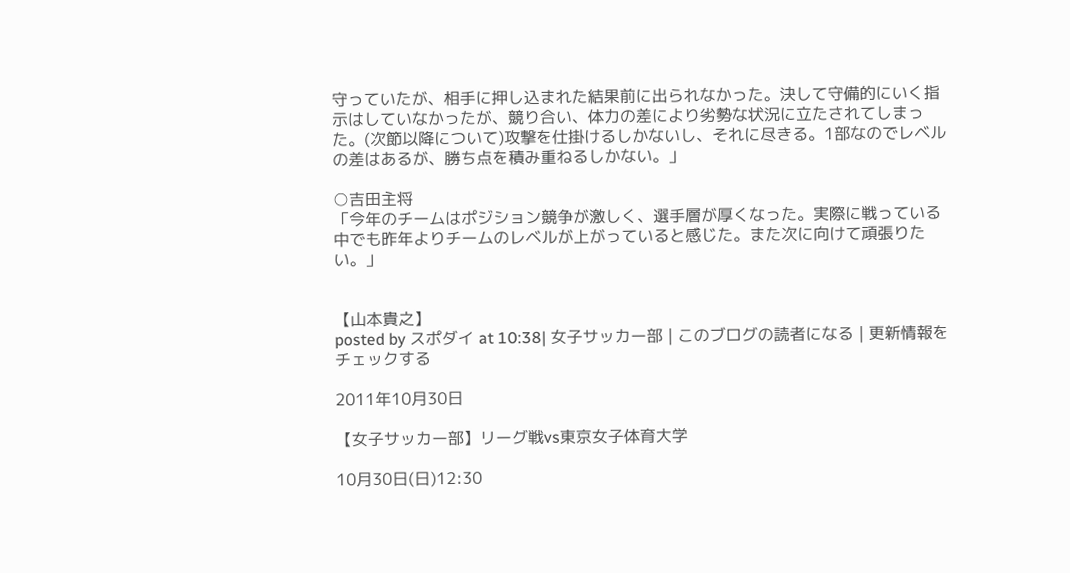守っていたが、相手に押し込まれた結果前に出られなかった。決して守備的にいく指示はしていなかったが、競り合い、体力の差により劣勢な状況に立たされてしまった。(次節以降について)攻撃を仕掛けるしかないし、それに尽きる。1部なのでレベルの差はあるが、勝ち点を積み重ねるしかない。」

○吉田主将
「今年のチームはポジション競争が激しく、選手層が厚くなった。実際に戦っている中でも昨年よりチームのレベルが上がっていると感じた。また次に向けて頑張りたい。」


【山本貴之】
posted by スポダイ at 10:38| 女子サッカー部 | このブログの読者になる | 更新情報をチェックする

2011年10月30日

【女子サッカー部】リーグ戦vs東京女子体育大学

10月30日(日)12:30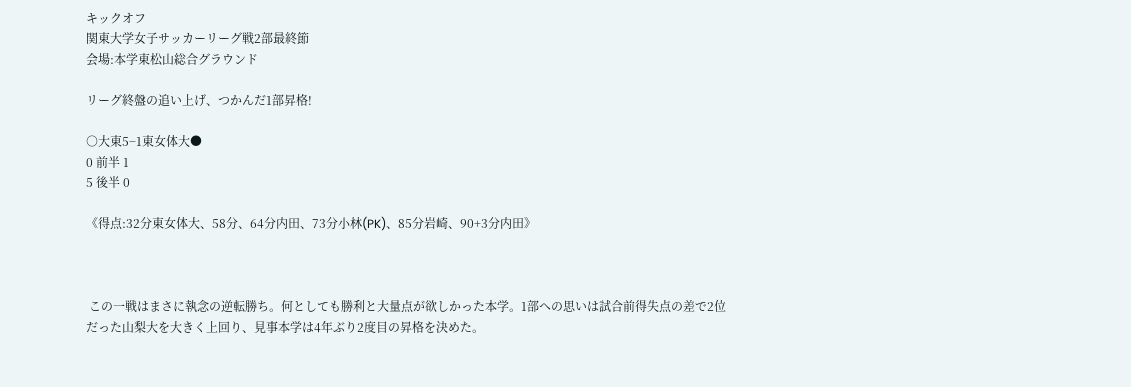キックオフ
関東大学女子サッカーリーグ戦2部最終節
会場:本学東松山総合グラウンド

リーグ終盤の追い上げ、つかんだ1部昇格!

○大東5−1東女体大●
0 前半 1
5 後半 0

《得点:32分東女体大、58分、64分内田、73分小林(PK)、85分岩崎、90+3分内田》



 この一戦はまさに執念の逆転勝ち。何としても勝利と大量点が欲しかった本学。1部への思いは試合前得失点の差で2位だった山梨大を大きく上回り、見事本学は4年ぶり2度目の昇格を決めた。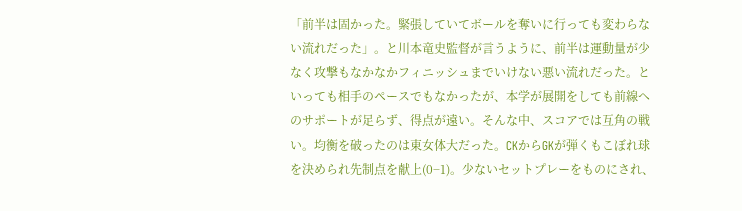「前半は固かった。緊張していてボールを奪いに行っても変わらない流れだった」。と川本竜史監督が言うように、前半は運動量が少なく攻撃もなかなかフィニッシュまでいけない悪い流れだった。といっても相手のペースでもなかったが、本学が展開をしても前線へのサポートが足らず、得点が遠い。そんな中、スコアでは互角の戦い。均衡を破ったのは東女体大だった。CKからGKが弾くもこぼれ球を決められ先制点を献上(0−1)。少ないセットプレーをものにされ、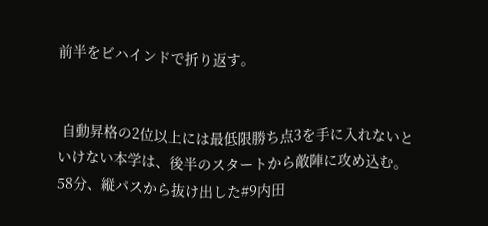前半をビハインドで折り返す。


 自動昇格の2位以上には最低限勝ち点3を手に入れないといけない本学は、後半のスタートから敵陣に攻め込む。58分、縦パスから抜け出した#9内田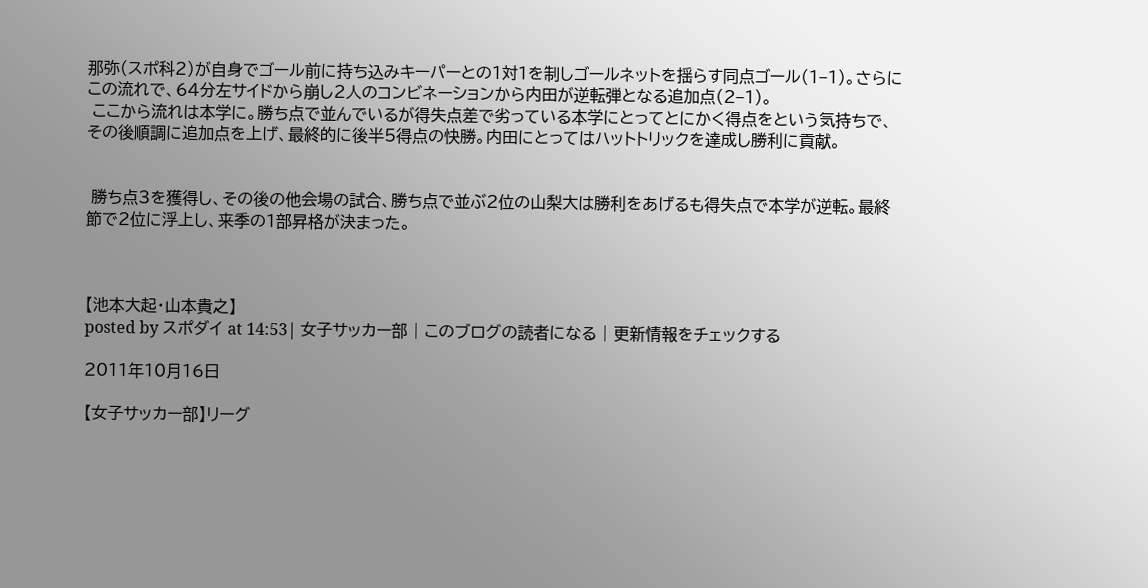那弥(スポ科2)が自身でゴール前に持ち込みキーパーとの1対1を制しゴールネットを揺らす同点ゴール(1−1)。さらにこの流れで、64分左サイドから崩し2人のコンビネーションから内田が逆転弾となる追加点(2−1)。
 ここから流れは本学に。勝ち点で並んでいるが得失点差で劣っている本学にとってとにかく得点をという気持ちで、その後順調に追加点を上げ、最終的に後半5得点の快勝。内田にとってはハットトリックを達成し勝利に貢献。


 勝ち点3を獲得し、その後の他会場の試合、勝ち点で並ぶ2位の山梨大は勝利をあげるも得失点で本学が逆転。最終節で2位に浮上し、来季の1部昇格が決まった。



【池本大起・山本貴之】
posted by スポダイ at 14:53| 女子サッカー部 | このブログの読者になる | 更新情報をチェックする

2011年10月16日

【女子サッカー部】リーグ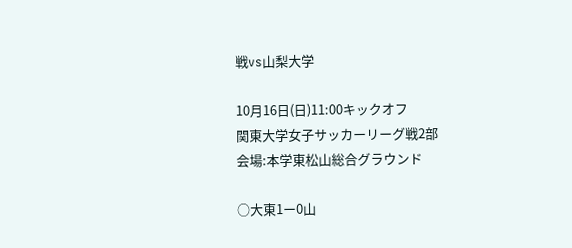戦vs山梨大学

10月16日(日)11:00キックオフ
関東大学女子サッカーリーグ戦2部
会場:本学東松山総合グラウンド

○大東1ー0山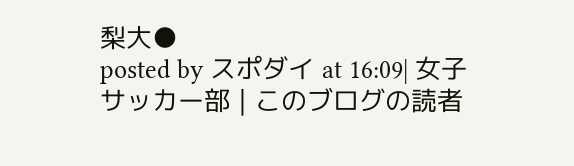梨大●
posted by スポダイ at 16:09| 女子サッカー部 | このブログの読者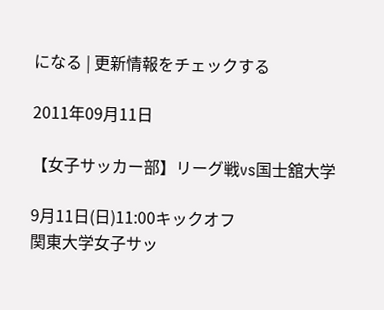になる | 更新情報をチェックする

2011年09月11日

【女子サッカー部】リーグ戦vs国士舘大学

9月11日(日)11:00キックオフ
関東大学女子サッ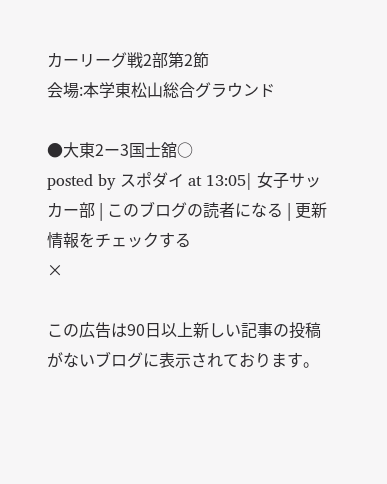カーリーグ戦2部第2節
会場:本学東松山総合グラウンド

●大東2ー3国士舘○
posted by スポダイ at 13:05| 女子サッカー部 | このブログの読者になる | 更新情報をチェックする
×

この広告は90日以上新しい記事の投稿がないブログに表示されております。